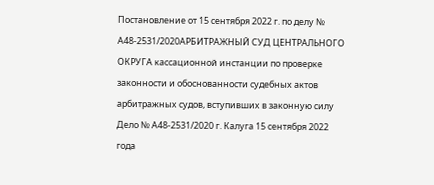Постановление от 15 сентября 2022 г. по делу № А48-2531/2020АРБИТРАЖНЫЙ СУД ЦЕНТРАЛЬНОГО ОКРУГА кассационной инстанции по проверке законности и обоснованности судебных актов арбитражных судов, вступивших в законную силу Дело № А48-2531/2020 г. Калуга 15 сентября 2022 года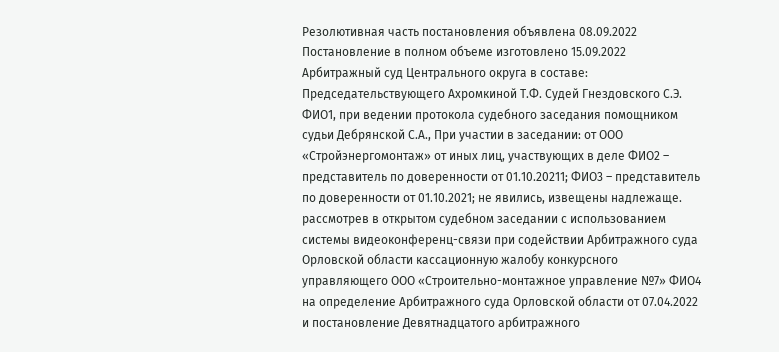Резолютивная часть постановления объявлена 08.09.2022 Постановление в полном объеме изготовлено 15.09.2022 Арбитражный суд Центрального округа в составе: Председательствующего Ахромкиной Т.Ф. Судей Гнездовского С.Э. ФИО1, при ведении протокола судебного заседания помощником судьи Дебрянской С.А., При участии в заседании: от ООО «Стройэнергомонтаж» от иных лиц, участвующих в деле ФИО2 – представитель по доверенности от 01.10.20211; ФИО3 – представитель по доверенности от 01.10.2021; не явились, извещены надлежаще. рассмотрев в открытом судебном заседании с использованием системы видеоконференц-связи при содействии Арбитражного суда Орловской области кассационную жалобу конкурсного управляющего ООО «Строительно-монтажное управление №7» ФИО4 на определение Арбитражного суда Орловской области от 07.04.2022 и постановление Девятнадцатого арбитражного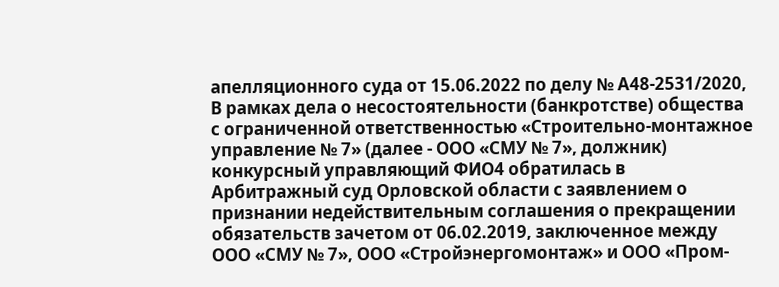апелляционного суда от 15.06.2022 по делу № А48-2531/2020, В рамках дела о несостоятельности (банкротстве) общества с ограниченной ответственностью «Строительно-монтажное управление № 7» (далее - ООО «СМУ № 7», должник) конкурсный управляющий ФИО4 обратилась в Арбитражный суд Орловской области с заявлением о признании недействительным соглашения о прекращении обязательств зачетом от 06.02.2019, заключенное между ООО «СМУ № 7», ООО «Стройэнергомонтаж» и ООО «Пром-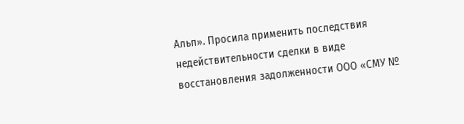Альп». Просила применить последствия недействительности сделки в виде восстановления задолженности ООО «СМУ №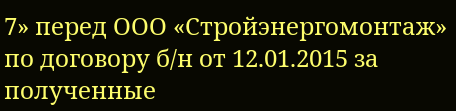7» перед ООО «Стройэнергомонтаж» по договору б/н от 12.01.2015 за полученные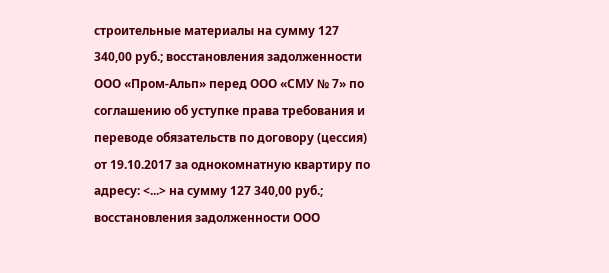строительные материалы на сумму 127 340,00 руб.; восстановления задолженности ООО «Пром-Альп» перед ООО «СМУ № 7» по соглашению об уступке права требования и переводе обязательств по договору (цессия) от 19.10.2017 за однокомнатную квартиру по адресу: <...> на сумму 127 340,00 руб.; восстановления задолженности ООО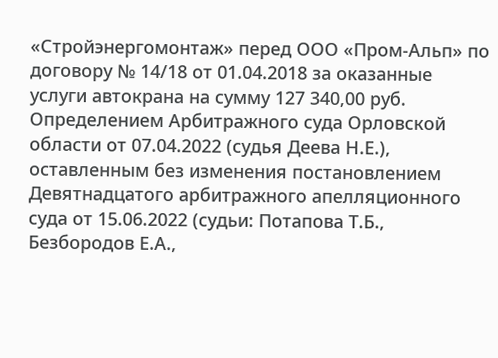«Стройэнергомонтаж» перед ООО «Пром-Альп» по договору № 14/18 от 01.04.2018 за оказанные услуги автокрана на сумму 127 340,00 руб. Определением Арбитражного суда Орловской области от 07.04.2022 (судья Деева Н.Е.), оставленным без изменения постановлением Девятнадцатого арбитражного апелляционного суда от 15.06.2022 (судьи: Потапова Т.Б., Безбородов Е.А.,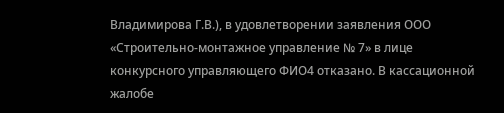Владимирова Г.В.), в удовлетворении заявления ООО «Строительно-монтажное управление № 7» в лице конкурсного управляющего ФИО4 отказано. В кассационной жалобе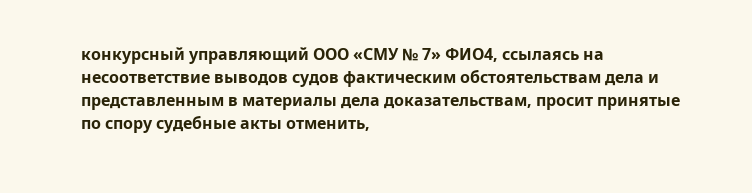конкурсный управляющий ООО «СМУ № 7» ФИО4, ссылаясь на несоответствие выводов судов фактическим обстоятельствам дела и представленным в материалы дела доказательствам, просит принятые по спору судебные акты отменить,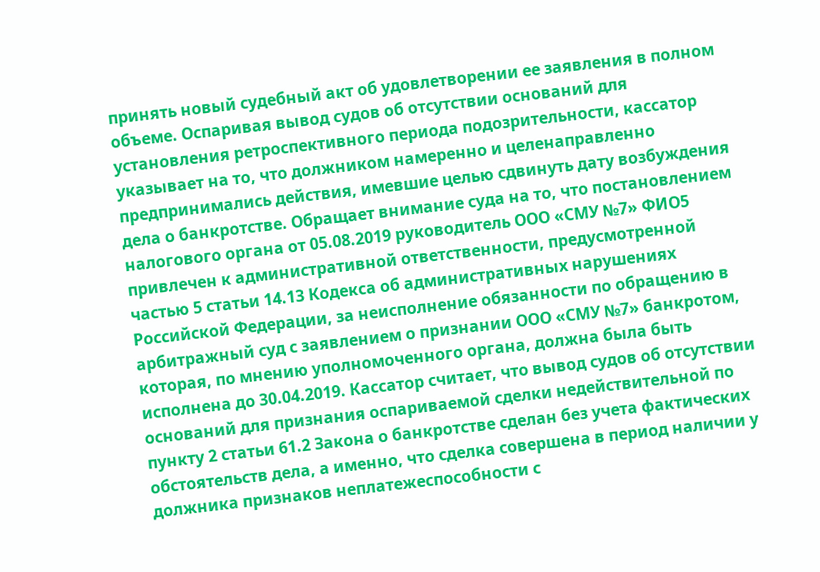принять новый судебный акт об удовлетворении ее заявления в полном объеме. Оспаривая вывод судов об отсутствии оснований для установления ретроспективного периода подозрительности, кассатор указывает на то, что должником намеренно и целенаправленно предпринимались действия, имевшие целью сдвинуть дату возбуждения дела о банкротстве. Обращает внимание суда на то, что постановлением налогового органа от 05.08.2019 руководитель ООО «СМУ №7» ФИО5 привлечен к административной ответственности, предусмотренной частью 5 статьи 14.13 Кодекса об административных нарушениях Российской Федерации, за неисполнение обязанности по обращению в арбитражный суд с заявлением о признании ООО «СМУ №7» банкротом, которая, по мнению уполномоченного органа, должна была быть исполнена до 30.04.2019. Кассатор считает, что вывод судов об отсутствии оснований для признания оспариваемой сделки недействительной по пункту 2 статьи 61.2 Закона о банкротстве сделан без учета фактических обстоятельств дела, а именно, что сделка совершена в период наличии у должника признаков неплатежеспособности с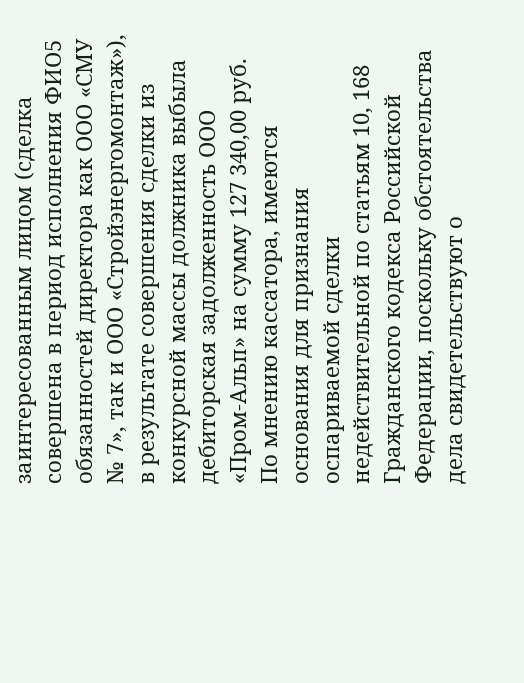заинтересованным лицом (сделка совершена в период исполнения ФИО5 обязанностей директора как ООО «СМУ № 7», так и ООО «Стройэнергомонтаж»), в результате совершения сделки из конкурсной массы должника выбыла дебиторская задолженность ООО «Пром-Альп» на сумму 127 340,00 руб. По мнению кассатора, имеются основания для признания оспариваемой сделки недействительной по статьям 10, 168 Гражданского кодекса Российской Федерации, поскольку обстоятельства дела свидетельствуют о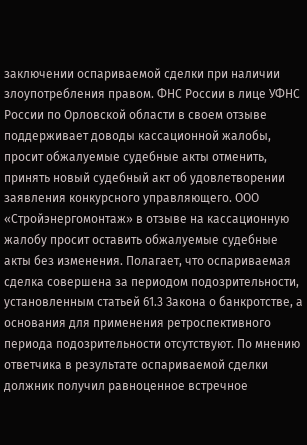заключении оспариваемой сделки при наличии злоупотребления правом. ФНС России в лице УФНС России по Орловской области в своем отзыве поддерживает доводы кассационной жалобы, просит обжалуемые судебные акты отменить, принять новый судебный акт об удовлетворении заявления конкурсного управляющего. ООО «Стройэнергомонтаж» в отзыве на кассационную жалобу просит оставить обжалуемые судебные акты без изменения. Полагает, что оспариваемая сделка совершена за периодом подозрительности, установленным статьей 61.3 Закона о банкротстве, а основания для применения ретроспективного периода подозрительности отсутствуют. По мнению ответчика в результате оспариваемой сделки должник получил равноценное встречное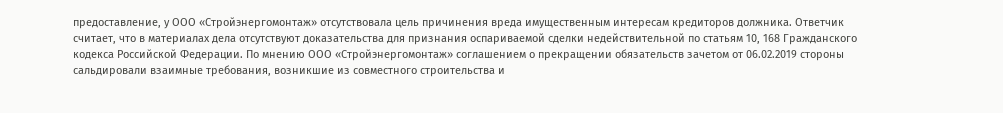предоставление, у ООО «Стройэнергомонтаж» отсутствовала цель причинения вреда имущественным интересам кредиторов должника. Ответчик считает, что в материалах дела отсутствуют доказательства для признания оспариваемой сделки недействительной по статьям 10, 168 Гражданского кодекса Российской Федерации. По мнению ООО «Стройэнергомонтаж» соглашением о прекращении обязательств зачетом от 06.02.2019 стороны сальдировали взаимные требования, возникшие из совместного строительства и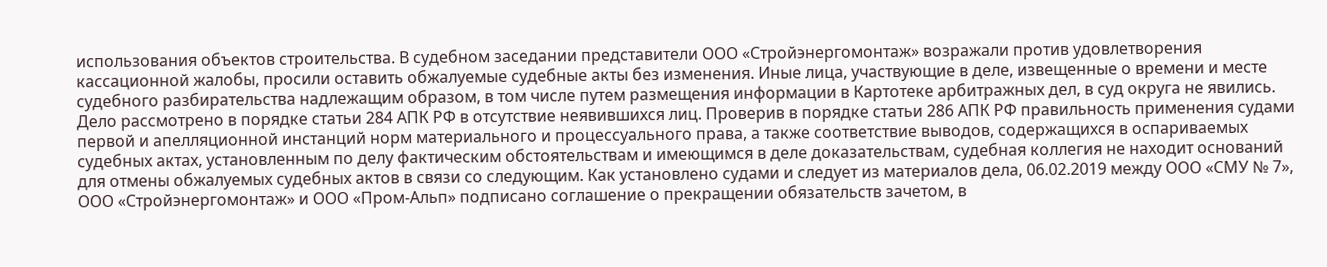использования объектов строительства. В судебном заседании представители ООО «Стройэнергомонтаж» возражали против удовлетворения кассационной жалобы, просили оставить обжалуемые судебные акты без изменения. Иные лица, участвующие в деле, извещенные о времени и месте судебного разбирательства надлежащим образом, в том числе путем размещения информации в Картотеке арбитражных дел, в суд округа не явились. Дело рассмотрено в порядке статьи 284 АПК РФ в отсутствие неявившихся лиц. Проверив в порядке статьи 286 АПК РФ правильность применения судами первой и апелляционной инстанций норм материального и процессуального права, а также соответствие выводов, содержащихся в оспариваемых судебных актах, установленным по делу фактическим обстоятельствам и имеющимся в деле доказательствам, судебная коллегия не находит оснований для отмены обжалуемых судебных актов в связи со следующим. Как установлено судами и следует из материалов дела, 06.02.2019 между ООО «СМУ № 7», ООО «Стройэнергомонтаж» и ООО «Пром-Альп» подписано соглашение о прекращении обязательств зачетом, в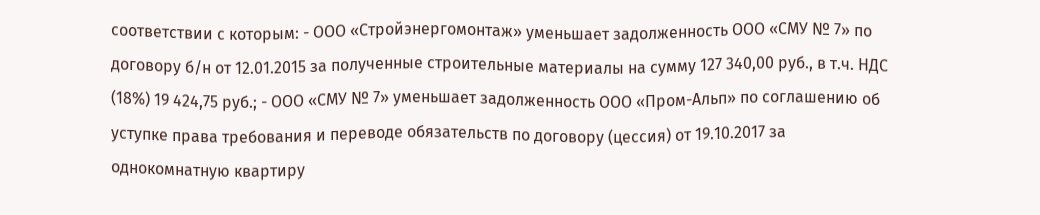соответствии с которым: - ООО «Стройэнергомонтаж» уменьшает задолженность ООО «СМУ № 7» по договору б/н от 12.01.2015 за полученные строительные материалы на сумму 127 340,00 руб., в т.ч. НДС (18%) 19 424,75 руб.; - ООО «СМУ № 7» уменьшает задолженность ООО «Пром-Альп» по соглашению об уступке права требования и переводе обязательств по договору (цессия) от 19.10.2017 за однокомнатную квартиру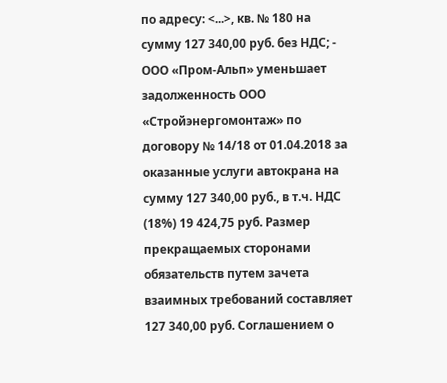по адресу: <...>, кв. № 180 на сумму 127 340,00 руб. без НДС; - ООО «Пром-Альп» уменьшает задолженность ООО «Стройэнергомонтаж» по договору № 14/18 от 01.04.2018 за оказанные услуги автокрана на сумму 127 340,00 руб., в т.ч. НДС (18%) 19 424,75 руб. Размер прекращаемых сторонами обязательств путем зачета взаимных требований составляет 127 340,00 руб. Соглашением о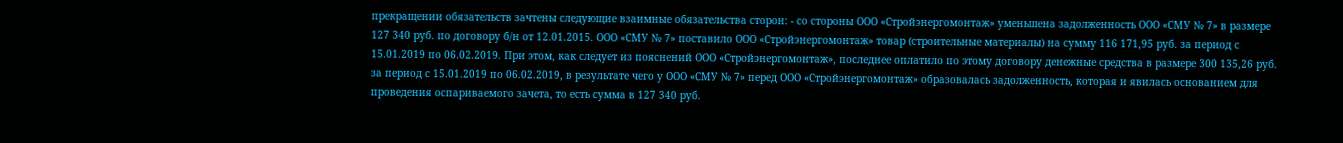прекращении обязательств зачтены следующие взаимные обязательства сторон: - со стороны ООО «Стройэнергомонтаж» уменьшена задолженность ООО «СМУ № 7» в размере 127 340 руб. по договору б/н от 12.01.2015. ООО «СМУ № 7» поставило ООО «Стройэнергомонтаж» товар (строительные материалы) на сумму 116 171,95 руб. за период с 15.01.2019 по 06.02.2019. При этом, как следует из пояснений ООО «Стройэнергомонтаж», последнее оплатило по этому договору денежные средства в размере 300 135,26 руб. за период с 15.01.2019 по 06.02.2019, в результате чего у ООО «СМУ № 7» перед ООО «Стройэнергомонтаж» образовалась задолженность, которая и явилась основанием для проведения оспариваемого зачета, то есть сумма в 127 340 руб.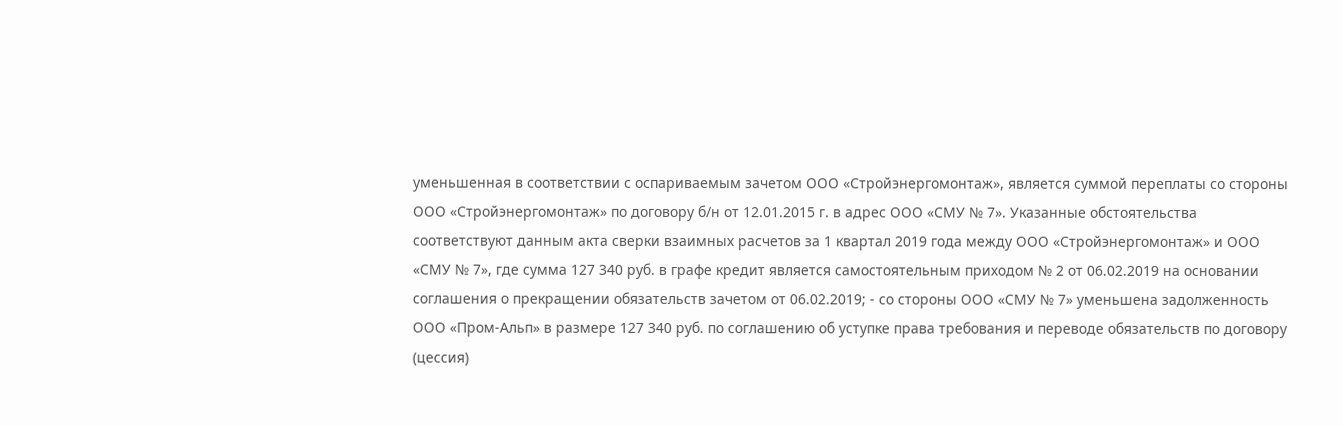уменьшенная в соответствии с оспариваемым зачетом ООО «Стройэнергомонтаж», является суммой переплаты со стороны ООО «Стройэнергомонтаж» по договору б/н от 12.01.2015 г. в адрес ООО «СМУ № 7». Указанные обстоятельства соответствуют данным акта сверки взаимных расчетов за 1 квартал 2019 года между ООО «Стройэнергомонтаж» и ООО «СМУ № 7», где сумма 127 340 руб. в графе кредит является самостоятельным приходом № 2 от 06.02.2019 на основании соглашения о прекращении обязательств зачетом от 06.02.2019; - со стороны ООО «СМУ № 7» уменьшена задолженность ООО «Пром-Альп» в размере 127 340 руб. по соглашению об уступке права требования и переводе обязательств по договору (цессия)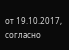от 19.10.2017, согласно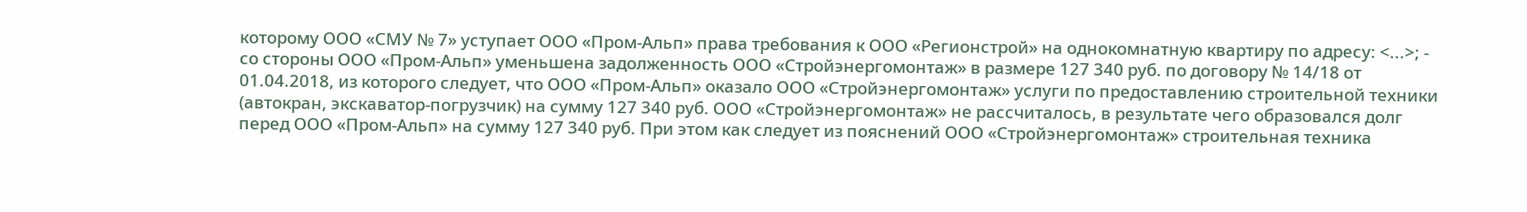которому ООО «СМУ № 7» уступает ООО «Пром-Альп» права требования к ООО «Регионстрой» на однокомнатную квартиру по адресу: <...>; - со стороны ООО «Пром-Альп» уменьшена задолженность ООО «Стройэнергомонтаж» в размере 127 340 руб. по договору № 14/18 от 01.04.2018, из которого следует, что ООО «Пром-Альп» оказало ООО «Стройэнергомонтаж» услуги по предоставлению строительной техники (автокран, экскаватор-погрузчик) на сумму 127 340 руб. ООО «Стройэнергомонтаж» не рассчиталось, в результате чего образовался долг перед ООО «Пром-Альп» на сумму 127 340 руб. При этом как следует из пояснений ООО «Стройэнергомонтаж» строительная техника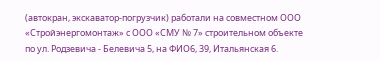(автокран, экскаватор-погрузчик) работали на совместном ООО «Стройэнергомонтаж» с ООО «СМУ № 7» строительном объекте по ул. Родзевича - Белевича 5, на ФИО6, 39, Итальянская 6.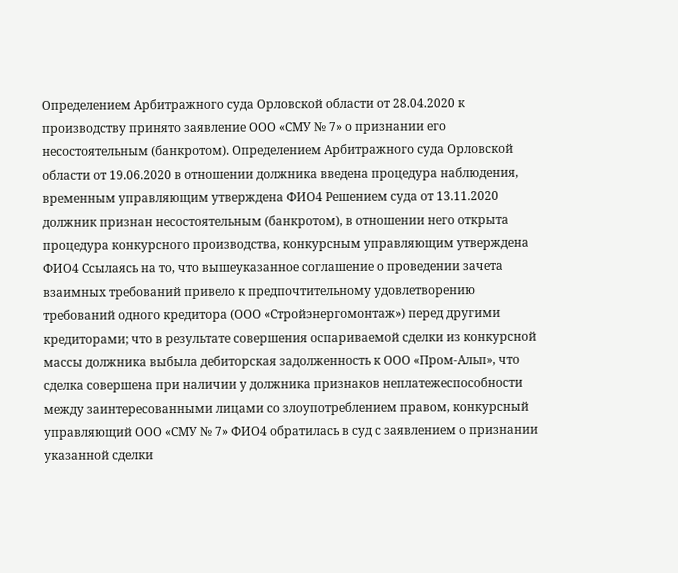Определением Арбитражного суда Орловской области от 28.04.2020 к производству принято заявление ООО «СМУ № 7» о признании его несостоятельным (банкротом). Определением Арбитражного суда Орловской области от 19.06.2020 в отношении должника введена процедура наблюдения, временным управляющим утверждена ФИО4 Решением суда от 13.11.2020 должник признан несостоятельным (банкротом), в отношении него открыта процедура конкурсного производства, конкурсным управляющим утверждена ФИО4 Ссылаясь на то, что вышеуказанное соглашение о проведении зачета взаимных требований привело к предпочтительному удовлетворению требований одного кредитора (ООО «Стройэнергомонтаж») перед другими кредиторами; что в результате совершения оспариваемой сделки из конкурсной массы должника выбыла дебиторская задолженность к ООО «Пром-Альп», что сделка совершена при наличии у должника признаков неплатежеспособности между заинтересованными лицами со злоупотреблением правом, конкурсный управляющий ООО «СМУ № 7» ФИО4 обратилась в суд с заявлением о признании указанной сделки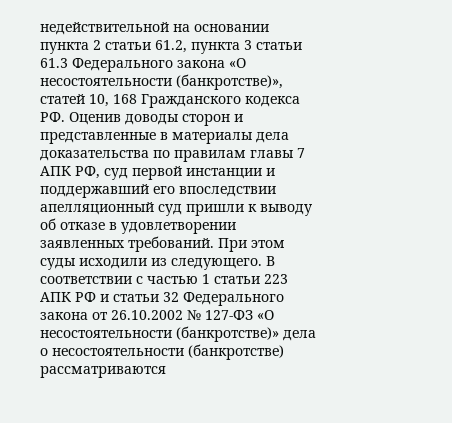недействительной на основании пункта 2 статьи 61.2, пункта 3 статьи 61.3 Федерального закона «О несостоятельности (банкротстве)», статей 10, 168 Гражданского кодекса РФ. Оценив доводы сторон и представленные в материалы дела доказательства по правилам главы 7 АПК РФ, суд первой инстанции и поддержавший его впоследствии апелляционный суд пришли к выводу об отказе в удовлетворении заявленных требований. При этом суды исходили из следующего. В соответствии с частью 1 статьи 223 АПК РФ и статьи 32 Федерального закона от 26.10.2002 № 127-ФЗ «О несостоятельности (банкротстве)» дела о несостоятельности (банкротстве) рассматриваются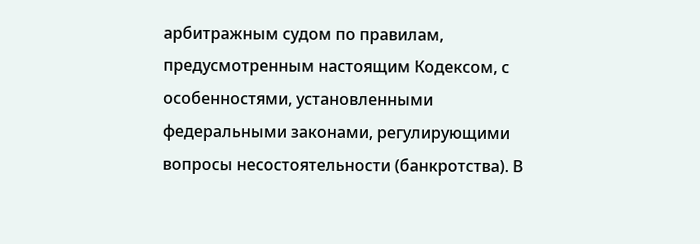арбитражным судом по правилам, предусмотренным настоящим Кодексом, с особенностями, установленными федеральными законами, регулирующими вопросы несостоятельности (банкротства). В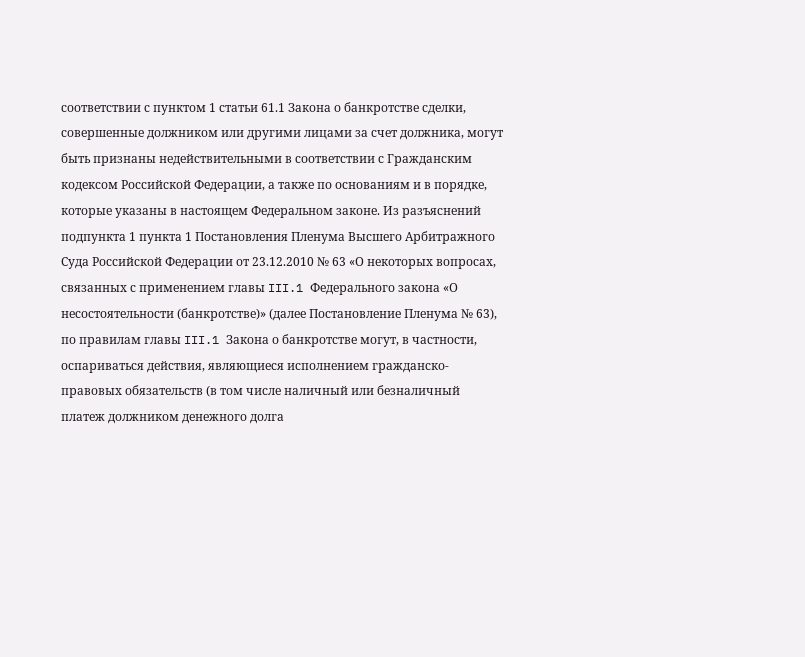соответствии с пунктом 1 статьи 61.1 Закона о банкротстве сделки, совершенные должником или другими лицами за счет должника, могут быть признаны недействительными в соответствии с Гражданским кодексом Российской Федерации, а также по основаниям и в порядке, которые указаны в настоящем Федеральном законе. Из разъяснений подпункта 1 пункта 1 Постановления Пленума Высшего Арбитражного Суда Российской Федерации от 23.12.2010 № 63 «О некоторых вопросах, связанных с применением главы III.1 Федерального закона «О несостоятельности (банкротстве)» (далее Постановление Пленума № 63), по правилам главы III.1 Закона о банкротстве могут, в частности, оспариваться действия, являющиеся исполнением гражданско-правовых обязательств (в том числе наличный или безналичный платеж должником денежного долга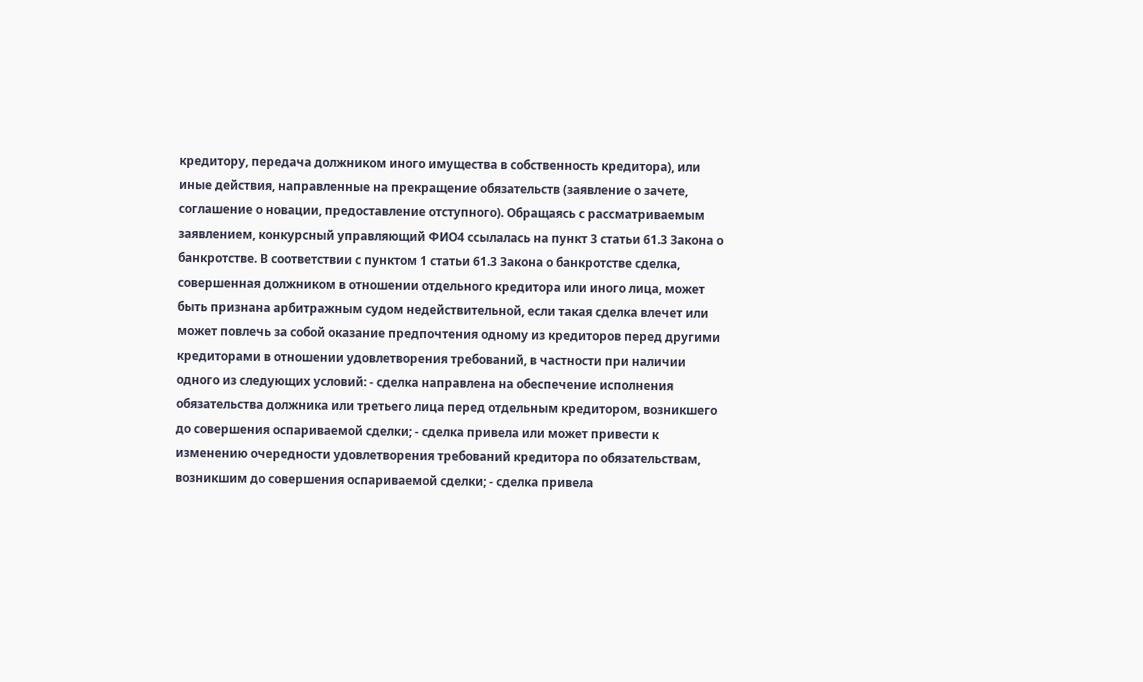кредитору, передача должником иного имущества в собственность кредитора), или иные действия, направленные на прекращение обязательств (заявление о зачете, соглашение о новации, предоставление отступного). Обращаясь с рассматриваемым заявлением, конкурсный управляющий ФИО4 ссылалась на пункт 3 статьи 61.3 Закона о банкротстве. В соответствии с пунктом 1 статьи 61.3 Закона о банкротстве сделка, совершенная должником в отношении отдельного кредитора или иного лица, может быть признана арбитражным судом недействительной, если такая сделка влечет или может повлечь за собой оказание предпочтения одному из кредиторов перед другими кредиторами в отношении удовлетворения требований, в частности при наличии одного из следующих условий: - сделка направлена на обеспечение исполнения обязательства должника или третьего лица перед отдельным кредитором, возникшего до совершения оспариваемой сделки; - сделка привела или может привести к изменению очередности удовлетворения требований кредитора по обязательствам, возникшим до совершения оспариваемой сделки; - сделка привела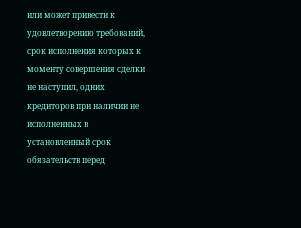или может привести к удовлетворению требований, срок исполнения которых к моменту совершения сделки не наступил, одних кредиторов при наличии не исполненных в установленный срок обязательств перед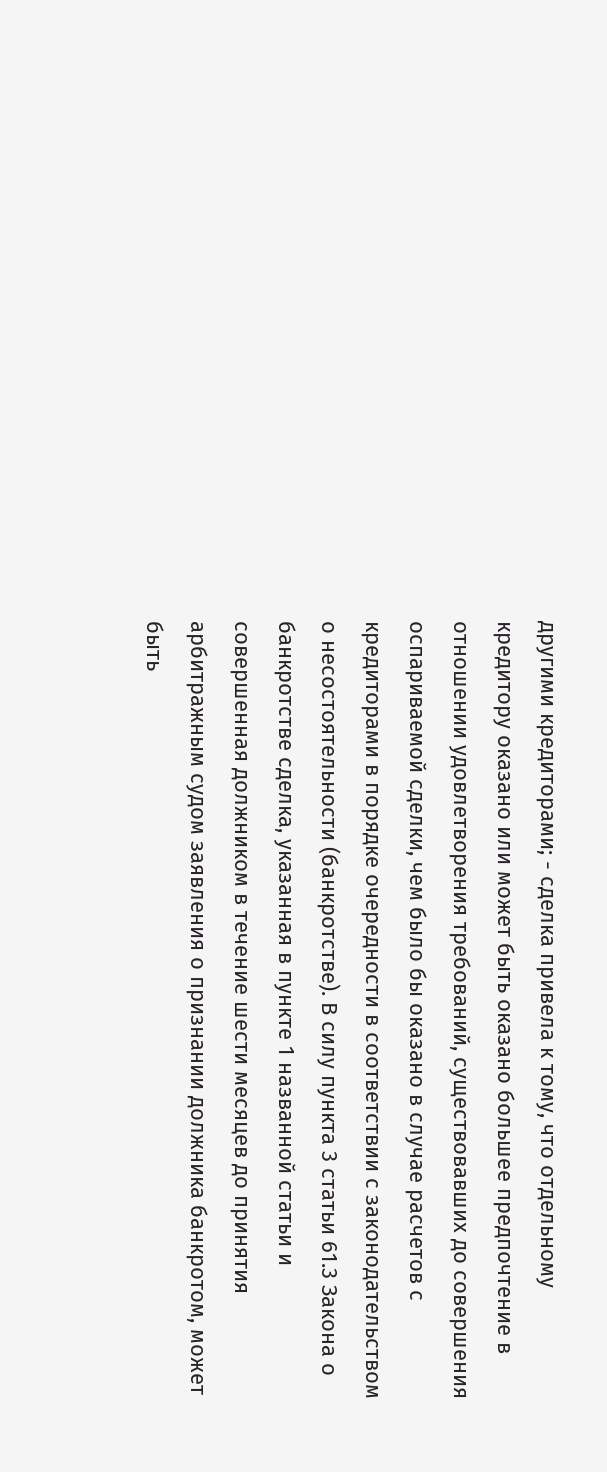другими кредиторами; - сделка привела к тому, что отдельному кредитору оказано или может быть оказано большее предпочтение в отношении удовлетворения требований, существовавших до совершения оспариваемой сделки, чем было бы оказано в случае расчетов с кредиторами в порядке очередности в соответствии с законодательством о несостоятельности (банкротстве). В силу пункта 3 статьи 61.3 Закона о банкротстве сделка, указанная в пункте 1 названной статьи и совершенная должником в течение шести месяцев до принятия арбитражным судом заявления о признании должника банкротом, может быть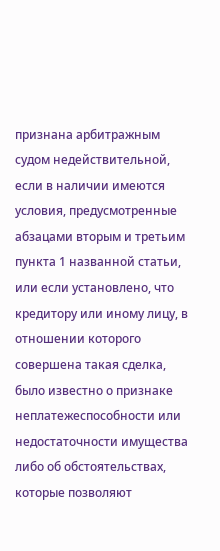признана арбитражным судом недействительной, если в наличии имеются условия, предусмотренные абзацами вторым и третьим пункта 1 названной статьи, или если установлено, что кредитору или иному лицу, в отношении которого совершена такая сделка, было известно о признаке неплатежеспособности или недостаточности имущества либо об обстоятельствах, которые позволяют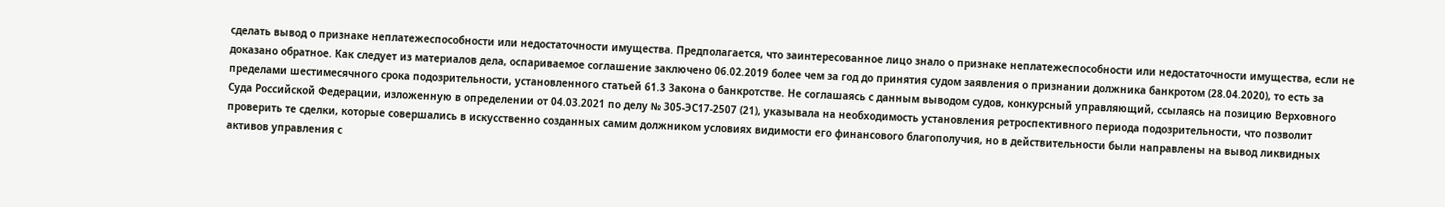сделать вывод о признаке неплатежеспособности или недостаточности имущества. Предполагается, что заинтересованное лицо знало о признаке неплатежеспособности или недостаточности имущества, если не доказано обратное. Как следует из материалов дела, оспариваемое соглашение заключено 06.02.2019 более чем за год до принятия судом заявления о признании должника банкротом (28.04.2020), то есть за пределами шестимесячного срока подозрительности, установленного статьей 61.3 Закона о банкротстве. Не соглашаясь с данным выводом судов, конкурсный управляющий, ссылаясь на позицию Верховного Суда Российской Федерации, изложенную в определении от 04.03.2021 по делу № 305-ЭС17-2507 (21), указывала на необходимость установления ретроспективного периода подозрительности, что позволит проверить те сделки, которые совершались в искусственно созданных самим должником условиях видимости его финансового благополучия, но в действительности были направлены на вывод ликвидных активов управления с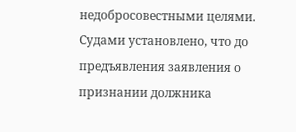недобросовестными целями. Судами установлено, что до предъявления заявления о признании должника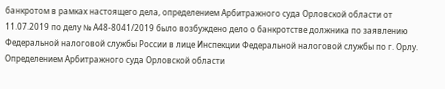банкротом в рамках настоящего дела, определением Арбитражного суда Орловской области от 11.07.2019 по делу № А48-8041/2019 было возбуждено дело о банкротстве должника по заявлению Федеральной налоговой службы России в лице Инспекции Федеральной налоговой службы по г. Орлу. Определением Арбитражного суда Орловской области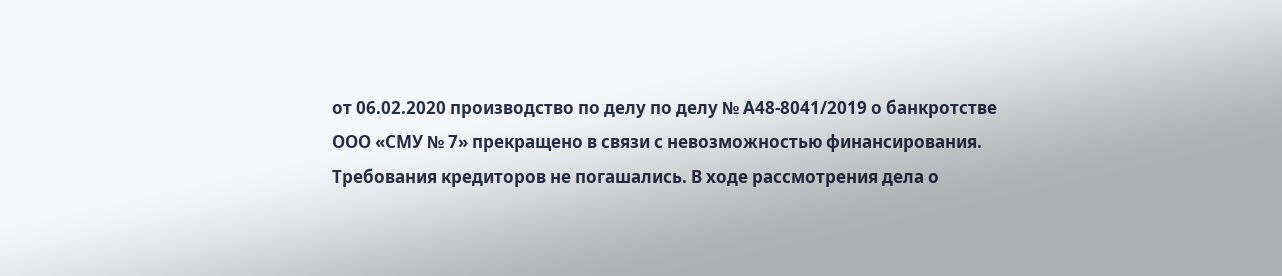от 06.02.2020 производство по делу по делу № А48-8041/2019 о банкротстве ООО «СМУ № 7» прекращено в связи с невозможностью финансирования. Требования кредиторов не погашались. В ходе рассмотрения дела о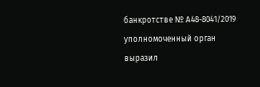банкротстве № А48-8041/2019 уполномоченный орган выразил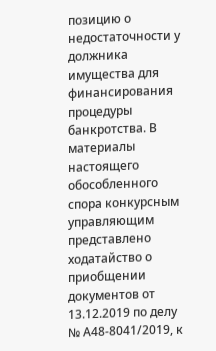позицию о недостаточности у должника имущества для финансирования процедуры банкротства. В материалы настоящего обособленного спора конкурсным управляющим представлено ходатайство о приобщении документов от 13.12.2019 по делу № А48-8041/2019, к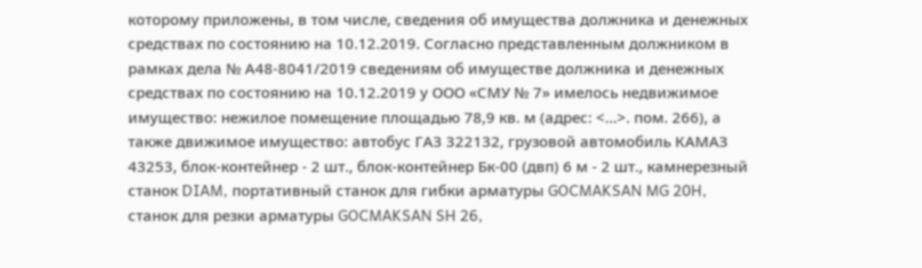которому приложены, в том числе, сведения об имущества должника и денежных средствах по состоянию на 10.12.2019. Согласно представленным должником в рамках дела № А48-8041/2019 сведениям об имуществе должника и денежных средствах по состоянию на 10.12.2019 у ООО «СМУ № 7» имелось недвижимое имущество: нежилое помещение площадью 78,9 кв. м (адрес: <...>. пом. 266), а также движимое имущество: автобус ГАЗ 322132, грузовой автомобиль КАМАЗ 43253, блок-контейнер - 2 шт., блок-контейнер Бк-00 (двп) 6 м - 2 шт., камнерезный станок DIAM, портативный станок для гибки арматуры GOCMAKSAN MG 20H, станок для резки арматуры GOCMAKSAN SH 26,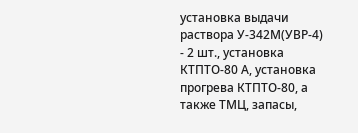установка выдачи раствора У-342М(УВР-4) - 2 шт., установка КТПТО-80 А, установка прогрева КТПТО-80, а также ТМЦ, запасы,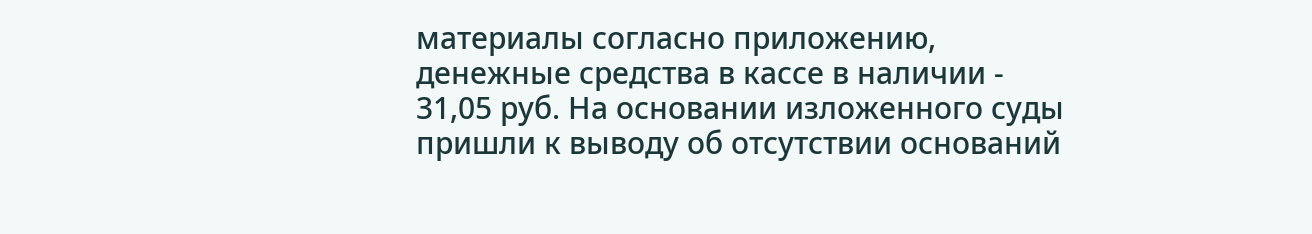материалы согласно приложению, денежные средства в кассе в наличии - 31,05 руб. На основании изложенного суды пришли к выводу об отсутствии оснований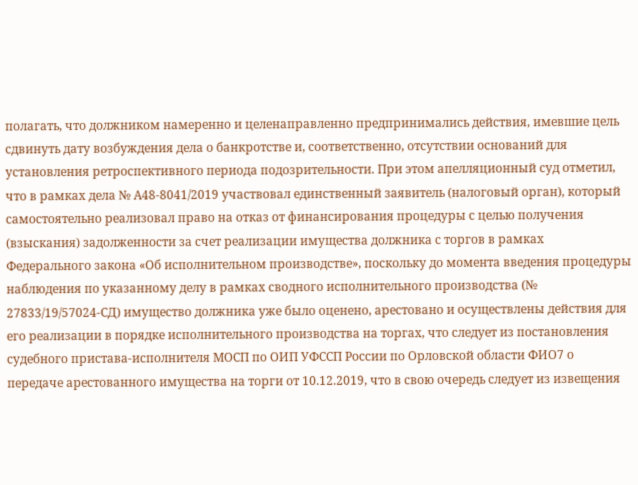полагать, что должником намеренно и целенаправленно предпринимались действия, имевшие цель сдвинуть дату возбуждения дела о банкротстве и, соответственно, отсутствии оснований для установления ретроспективного периода подозрительности. При этом апелляционный суд отметил, что в рамках дела № А48-8041/2019 участвовал единственный заявитель (налоговый орган), который самостоятельно реализовал право на отказ от финансирования процедуры с целью получения (взыскания) задолженности за счет реализации имущества должника с торгов в рамках Федерального закона «Об исполнительном производстве», поскольку до момента введения процедуры наблюдения по указанному делу в рамках сводного исполнительного производства (№ 27833/19/57024-СД) имущество должника уже было оценено, арестовано и осуществлены действия для его реализации в порядке исполнительного производства на торгах, что следует из постановления судебного пристава-исполнителя МОСП по ОИП УФССП России по Орловской области ФИО7 о передаче арестованного имущества на торги от 10.12.2019, что в свою очередь следует из извещения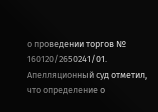о проведении торгов № 160120/2650241/01. Апелляционный суд отметил, что определение о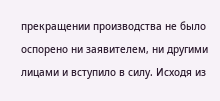прекращении производства не было оспорено ни заявителем, ни другими лицами и вступило в силу. Исходя из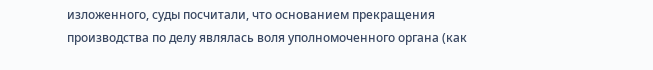изложенного, суды посчитали, что основанием прекращения производства по делу являлась воля уполномоченного органа (как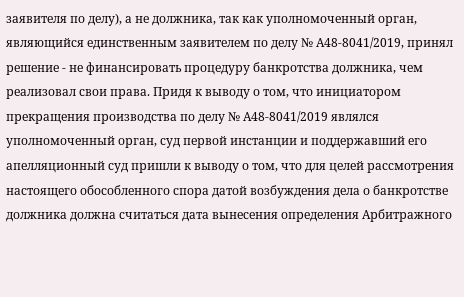заявителя по делу), а не должника, так как уполномоченный орган, являющийся единственным заявителем по делу № А48-8041/2019, принял решение - не финансировать процедуру банкротства должника, чем реализовал свои права. Придя к выводу о том, что инициатором прекращения производства по делу № А48-8041/2019 являлся уполномоченный орган, суд первой инстанции и поддержавший его апелляционный суд пришли к выводу о том, что для целей рассмотрения настоящего обособленного спора датой возбуждения дела о банкротстве должника должна считаться дата вынесения определения Арбитражного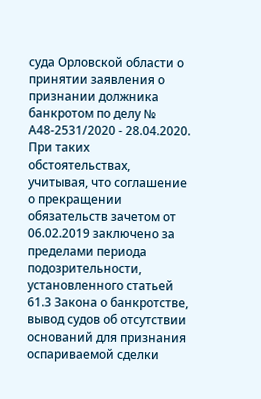суда Орловской области о принятии заявления о признании должника банкротом по делу № А48-2531/2020 - 28.04.2020. При таких обстоятельствах, учитывая, что соглашение о прекращении обязательств зачетом от 06.02.2019 заключено за пределами периода подозрительности, установленного статьей 61.3 Закона о банкротстве, вывод судов об отсутствии оснований для признания оспариваемой сделки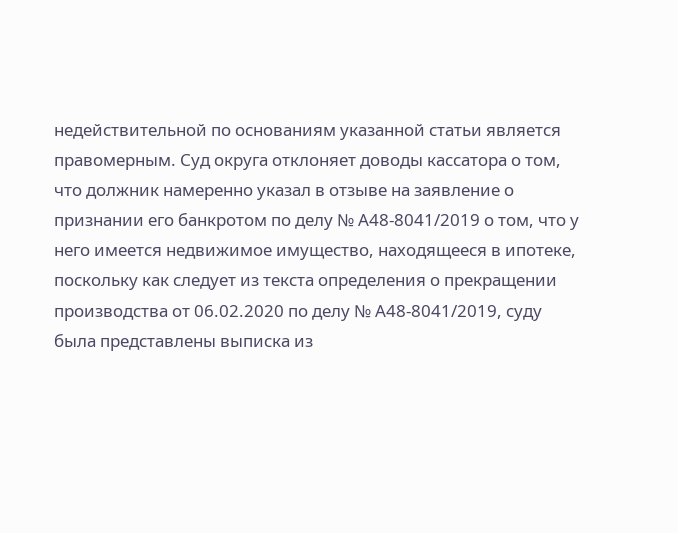недействительной по основаниям указанной статьи является правомерным. Суд округа отклоняет доводы кассатора о том, что должник намеренно указал в отзыве на заявление о признании его банкротом по делу № А48-8041/2019 о том, что у него имеется недвижимое имущество, находящееся в ипотеке, поскольку как следует из текста определения о прекращении производства от 06.02.2020 по делу № А48-8041/2019, суду была представлены выписка из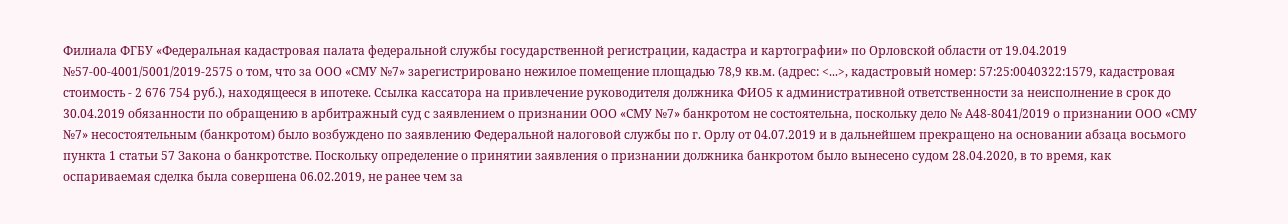Филиала ФГБУ «Федеральная кадастровая палата федеральной службы государственной регистрации, кадастра и картографии» по Орловской области от 19.04.2019 №57-00-4001/5001/2019-2575 о том, что за ООО «СМУ №7» зарегистрировано нежилое помещение площадью 78,9 кв.м. (адрес: <...>, кадастровый номер: 57:25:0040322:1579, кадастровая стоимость - 2 676 754 руб.), находящееся в ипотеке. Ссылка кассатора на привлечение руководителя должника ФИО5 к административной ответственности за неисполнение в срок до 30.04.2019 обязанности по обращению в арбитражный суд с заявлением о признании ООО «СМУ №7» банкротом не состоятельна, поскольку дело № А48-8041/2019 о признании ООО «СМУ №7» несостоятельным (банкротом) было возбуждено по заявлению Федеральной налоговой службы по г. Орлу от 04.07.2019 и в дальнейшем прекращено на основании абзаца восьмого пункта 1 статьи 57 Закона о банкротстве. Поскольку определение о принятии заявления о признании должника банкротом было вынесено судом 28.04.2020, в то время, как оспариваемая сделка была совершена 06.02.2019, не ранее чем за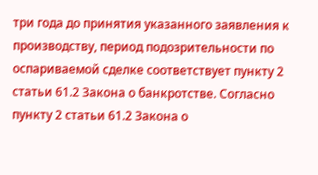три года до принятия указанного заявления к производству, период подозрительности по оспариваемой сделке соответствует пункту 2 статьи 61.2 Закона о банкротстве. Согласно пункту 2 статьи 61.2 Закона о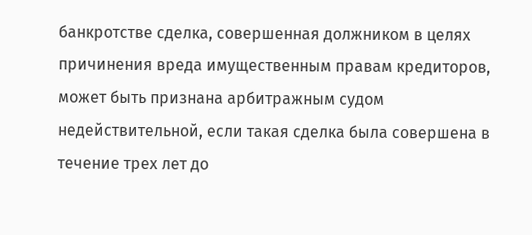банкротстве сделка, совершенная должником в целях причинения вреда имущественным правам кредиторов, может быть признана арбитражным судом недействительной, если такая сделка была совершена в течение трех лет до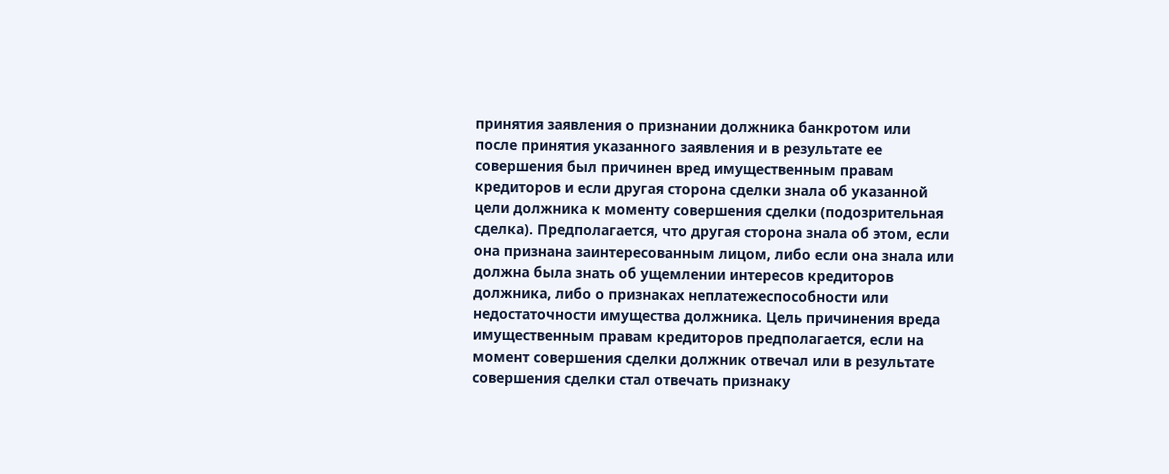принятия заявления о признании должника банкротом или после принятия указанного заявления и в результате ее совершения был причинен вред имущественным правам кредиторов и если другая сторона сделки знала об указанной цели должника к моменту совершения сделки (подозрительная сделка). Предполагается, что другая сторона знала об этом, если она признана заинтересованным лицом, либо если она знала или должна была знать об ущемлении интересов кредиторов должника, либо о признаках неплатежеспособности или недостаточности имущества должника. Цель причинения вреда имущественным правам кредиторов предполагается, если на момент совершения сделки должник отвечал или в результате совершения сделки стал отвечать признаку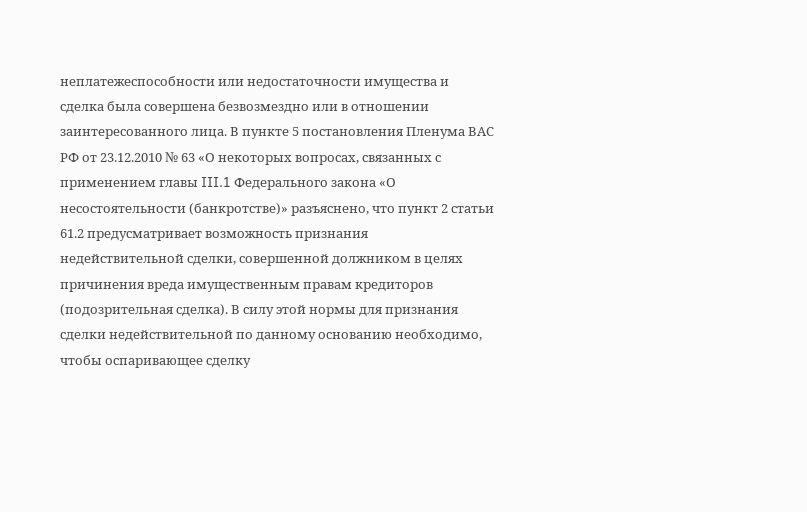неплатежеспособности или недостаточности имущества и сделка была совершена безвозмездно или в отношении заинтересованного лица. В пункте 5 постановления Пленума ВАС РФ от 23.12.2010 № 63 «О некоторых вопросах, связанных с применением главы III.1 Федерального закона «О несостоятельности (банкротстве)» разъяснено, что пункт 2 статьи 61.2 предусматривает возможность признания недействительной сделки, совершенной должником в целях причинения вреда имущественным правам кредиторов (подозрительная сделка). В силу этой нормы для признания сделки недействительной по данному основанию необходимо, чтобы оспаривающее сделку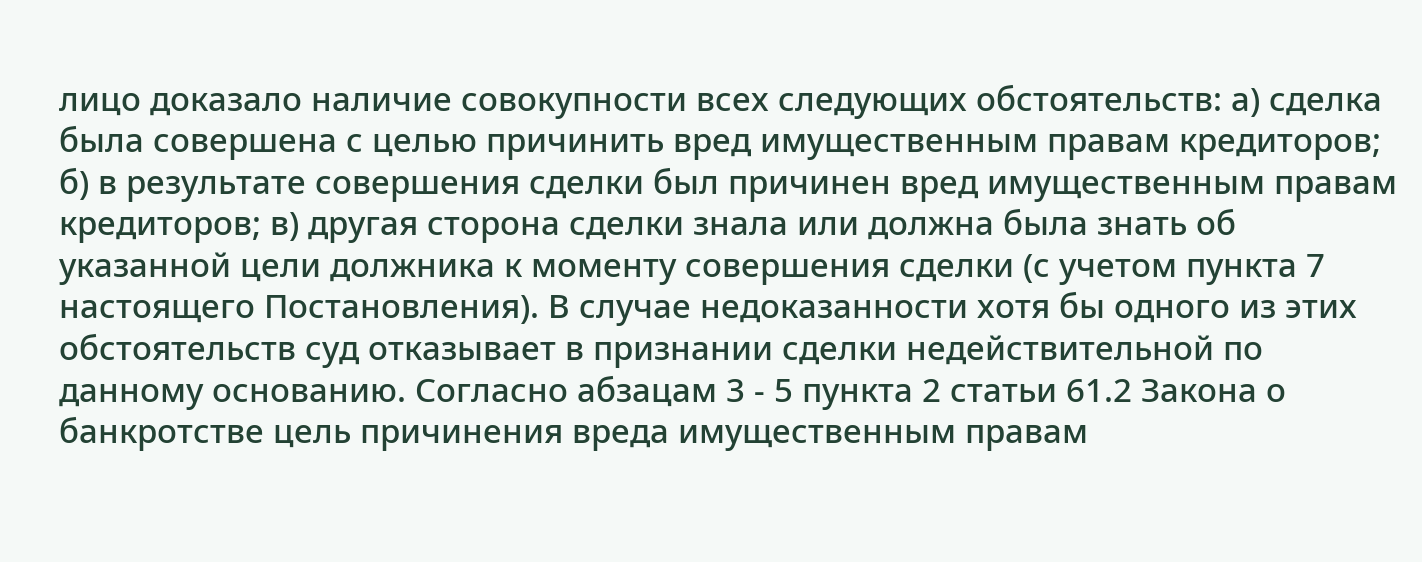лицо доказало наличие совокупности всех следующих обстоятельств: а) сделка была совершена с целью причинить вред имущественным правам кредиторов; б) в результате совершения сделки был причинен вред имущественным правам кредиторов; в) другая сторона сделки знала или должна была знать об указанной цели должника к моменту совершения сделки (с учетом пункта 7 настоящего Постановления). В случае недоказанности хотя бы одного из этих обстоятельств суд отказывает в признании сделки недействительной по данному основанию. Согласно абзацам 3 - 5 пункта 2 статьи 61.2 Закона о банкротстве цель причинения вреда имущественным правам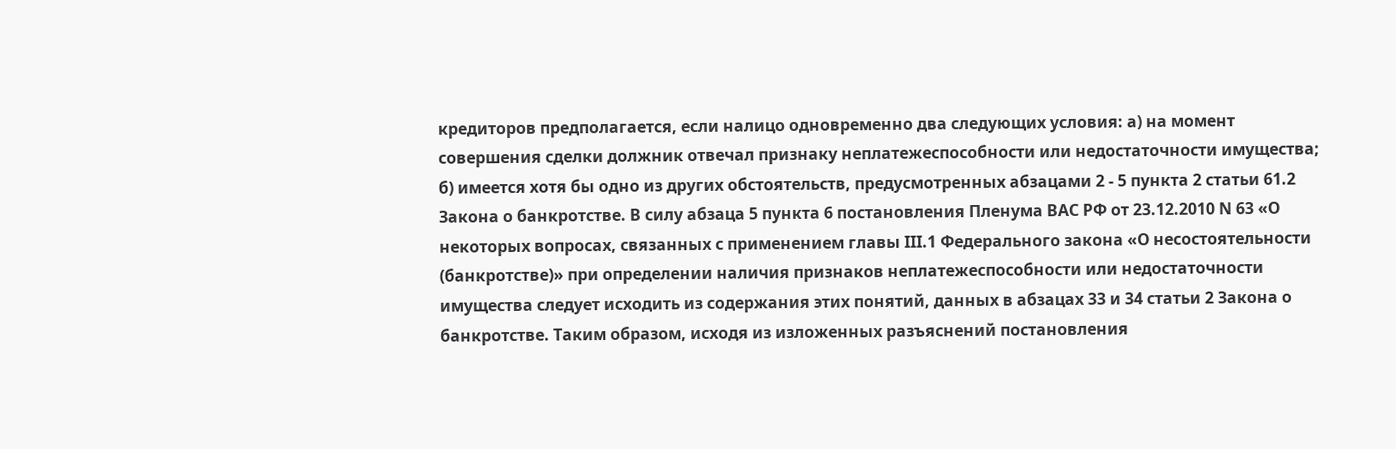кредиторов предполагается, если налицо одновременно два следующих условия: а) на момент совершения сделки должник отвечал признаку неплатежеспособности или недостаточности имущества; б) имеется хотя бы одно из других обстоятельств, предусмотренных абзацами 2 - 5 пункта 2 статьи 61.2 Закона о банкротстве. В силу абзаца 5 пункта 6 постановления Пленума ВАС РФ от 23.12.2010 N 63 «О некоторых вопросах, связанных с применением главы III.1 Федерального закона «О несостоятельности (банкротстве)» при определении наличия признаков неплатежеспособности или недостаточности имущества следует исходить из содержания этих понятий, данных в абзацах 33 и 34 статьи 2 Закона о банкротстве. Таким образом, исходя из изложенных разъяснений постановления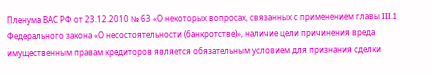Пленума ВАС РФ от 23.12.2010 № 63 «О некоторых вопросах, связанных с применением главы III.1 Федерального закона «О несостоятельности (банкротстве)», наличие цели причинения вреда имущественным правам кредиторов является обязательным условием для признания сделки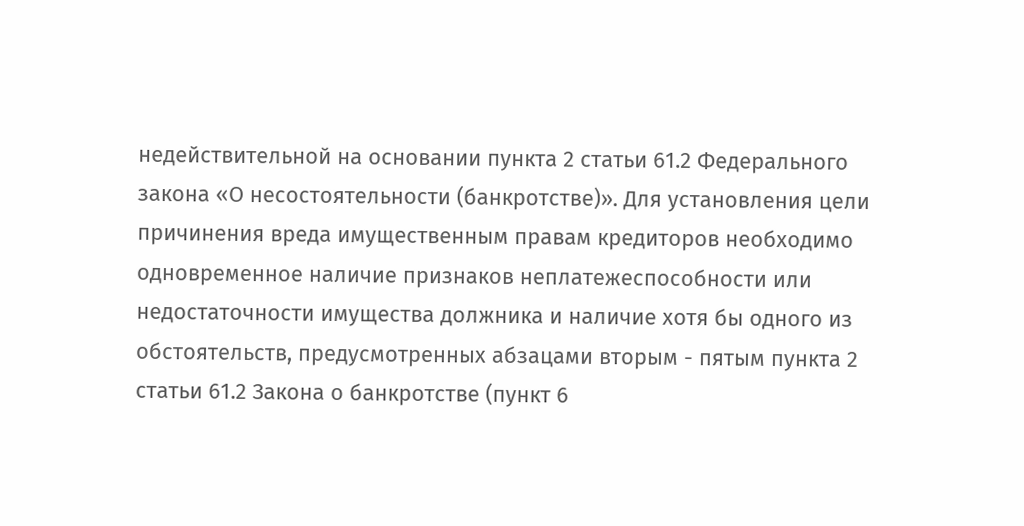недействительной на основании пункта 2 статьи 61.2 Федерального закона «О несостоятельности (банкротстве)». Для установления цели причинения вреда имущественным правам кредиторов необходимо одновременное наличие признаков неплатежеспособности или недостаточности имущества должника и наличие хотя бы одного из обстоятельств, предусмотренных абзацами вторым - пятым пункта 2 статьи 61.2 Закона о банкротстве (пункт 6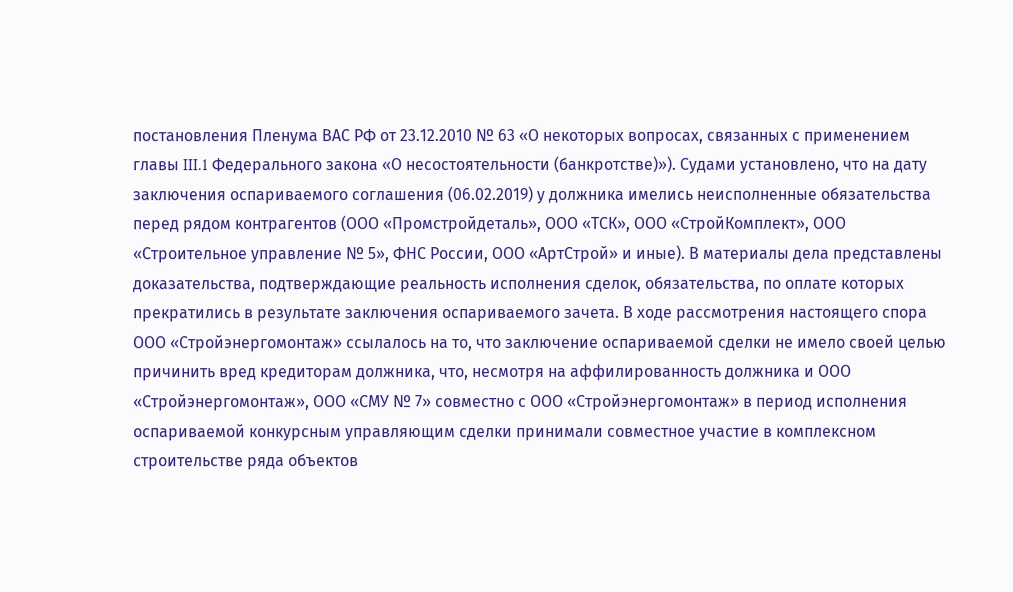постановления Пленума ВАС РФ от 23.12.2010 № 63 «О некоторых вопросах, связанных с применением главы III.1 Федерального закона «О несостоятельности (банкротстве)»). Судами установлено, что на дату заключения оспариваемого соглашения (06.02.2019) у должника имелись неисполненные обязательства перед рядом контрагентов (ООО «Промстройдеталь», ООО «ТСК», ООО «СтройКомплект», ООО «Строительное управление № 5», ФНС России, ООО «АртСтрой» и иные). В материалы дела представлены доказательства, подтверждающие реальность исполнения сделок, обязательства, по оплате которых прекратились в результате заключения оспариваемого зачета. В ходе рассмотрения настоящего спора ООО «Стройэнергомонтаж» ссылалось на то, что заключение оспариваемой сделки не имело своей целью причинить вред кредиторам должника, что, несмотря на аффилированность должника и ООО «Стройэнергомонтаж», ООО «СМУ № 7» совместно с ООО «Стройэнергомонтаж» в период исполнения оспариваемой конкурсным управляющим сделки принимали совместное участие в комплексном строительстве ряда объектов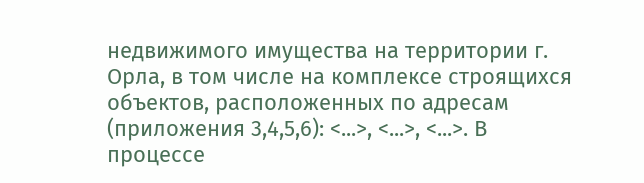недвижимого имущества на территории г. Орла, в том числе на комплексе строящихся объектов, расположенных по адресам (приложения 3,4,5,6): <...>, <...>, <...>. В процессе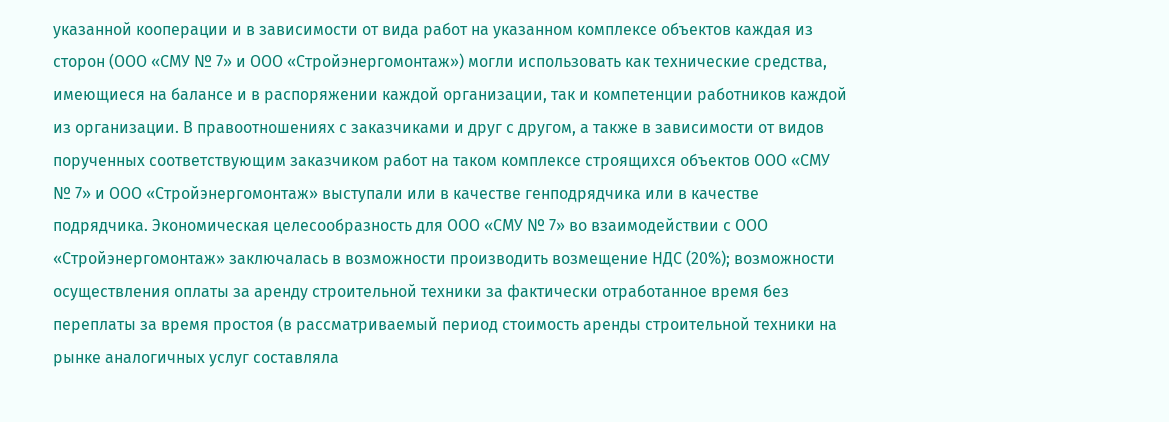указанной кооперации и в зависимости от вида работ на указанном комплексе объектов каждая из сторон (ООО «СМУ № 7» и ООО «Стройэнергомонтаж») могли использовать как технические средства, имеющиеся на балансе и в распоряжении каждой организации, так и компетенции работников каждой из организации. В правоотношениях с заказчиками и друг с другом, а также в зависимости от видов порученных соответствующим заказчиком работ на таком комплексе строящихся объектов ООО «СМУ № 7» и ООО «Стройэнергомонтаж» выступали или в качестве генподрядчика или в качестве подрядчика. Экономическая целесообразность для ООО «СМУ № 7» во взаимодействии с ООО «Стройэнергомонтаж» заключалась в возможности производить возмещение НДС (20%); возможности осуществления оплаты за аренду строительной техники за фактически отработанное время без переплаты за время простоя (в рассматриваемый период стоимость аренды строительной техники на рынке аналогичных услуг составляла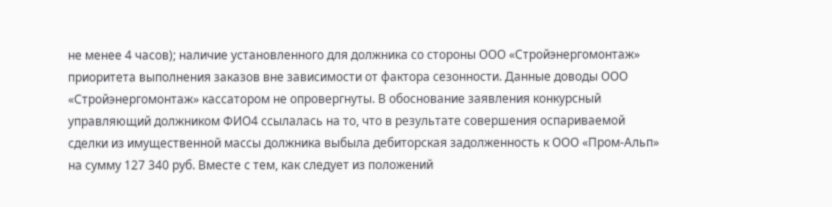не менее 4 часов); наличие установленного для должника со стороны ООО «Стройэнергомонтаж» приоритета выполнения заказов вне зависимости от фактора сезонности. Данные доводы ООО «Стройэнергомонтаж» кассатором не опровергнуты. В обоснование заявления конкурсный управляющий должником ФИО4 ссылалась на то, что в результате совершения оспариваемой сделки из имущественной массы должника выбыла дебиторская задолженность к ООО «Пром-Альп» на сумму 127 340 руб. Вместе с тем, как следует из положений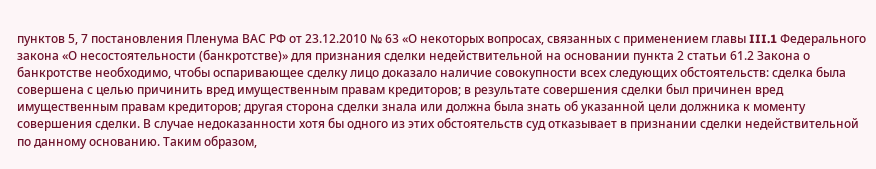пунктов 5, 7 постановления Пленума ВАС РФ от 23.12.2010 № 63 «О некоторых вопросах, связанных с применением главы III.1 Федерального закона «О несостоятельности (банкротстве)» для признания сделки недействительной на основании пункта 2 статьи 61.2 Закона о банкротстве необходимо, чтобы оспаривающее сделку лицо доказало наличие совокупности всех следующих обстоятельств: сделка была совершена с целью причинить вред имущественным правам кредиторов; в результате совершения сделки был причинен вред имущественным правам кредиторов; другая сторона сделки знала или должна была знать об указанной цели должника к моменту совершения сделки. В случае недоказанности хотя бы одного из этих обстоятельств суд отказывает в признании сделки недействительной по данному основанию. Таким образом,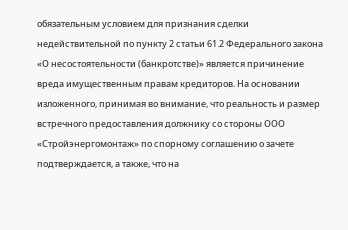обязательным условием для признания сделки недействительной по пункту 2 статьи 61.2 Федерального закона «О несостоятельности (банкротстве)» является причинение вреда имущественным правам кредиторов. На основании изложенного, принимая во внимание, что реальность и размер встречного предоставления должнику со стороны ООО «Стройэнергомонтаж» по спорному соглашению о зачете подтверждается, а также, что на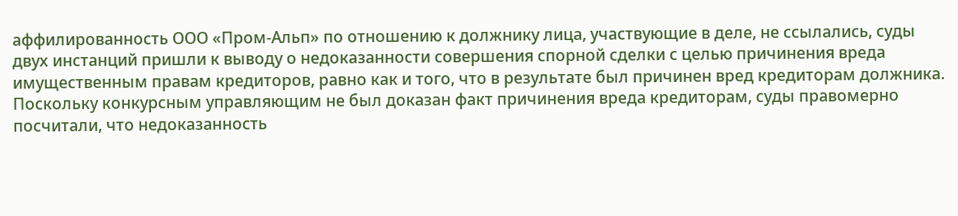аффилированность ООО «Пром-Альп» по отношению к должнику лица, участвующие в деле, не ссылались, суды двух инстанций пришли к выводу о недоказанности совершения спорной сделки с целью причинения вреда имущественным правам кредиторов, равно как и того, что в результате был причинен вред кредиторам должника. Поскольку конкурсным управляющим не был доказан факт причинения вреда кредиторам, суды правомерно посчитали, что недоказанность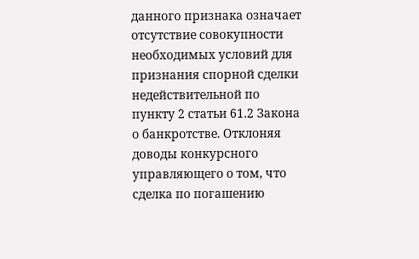данного признака означает отсутствие совокупности необходимых условий для признания спорной сделки недействительной по пункту 2 статьи 61.2 Закона о банкротстве. Отклоняя доводы конкурсного управляющего о том, что сделка по погашению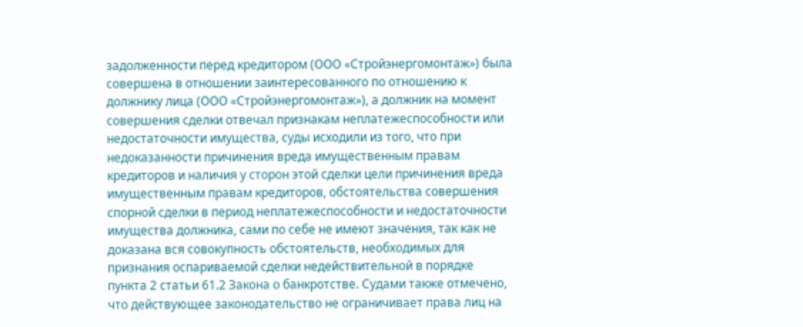задолженности перед кредитором (ООО «Стройэнергомонтаж») была совершена в отношении заинтересованного по отношению к должнику лица (ООО «Стройэнергомонтаж»), а должник на момент совершения сделки отвечал признакам неплатежеспособности или недостаточности имущества, суды исходили из того, что при недоказанности причинения вреда имущественным правам кредиторов и наличия у сторон этой сделки цели причинения вреда имущественным правам кредиторов, обстоятельства совершения спорной сделки в период неплатежеспособности и недостаточности имущества должника, сами по себе не имеют значения, так как не доказана вся совокупность обстоятельств, необходимых для признания оспариваемой сделки недействительной в порядке пункта 2 статьи 61.2 Закона о банкротстве. Судами также отмечено, что действующее законодательство не ограничивает права лиц на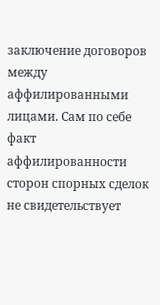заключение договоров между аффилированными лицами. Сам по себе факт аффилированности сторон спорных сделок не свидетельствует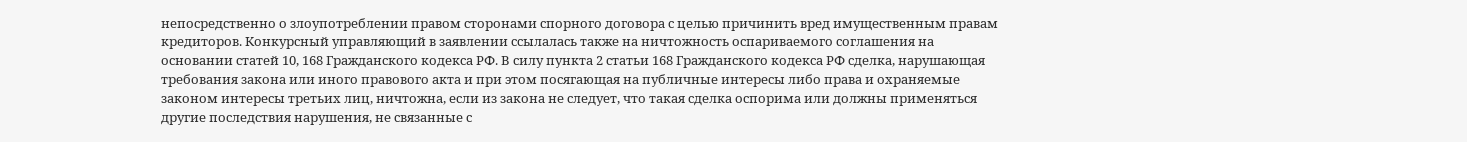непосредственно о злоупотреблении правом сторонами спорного договора с целью причинить вред имущественным правам кредиторов. Конкурсный управляющий в заявлении ссылалась также на ничтожность оспариваемого соглашения на основании статей 10, 168 Гражданского кодекса РФ. В силу пункта 2 статьи 168 Гражданского кодекса РФ сделка, нарушающая требования закона или иного правового акта и при этом посягающая на публичные интересы либо права и охраняемые законом интересы третьих лиц, ничтожна, если из закона не следует, что такая сделка оспорима или должны применяться другие последствия нарушения, не связанные с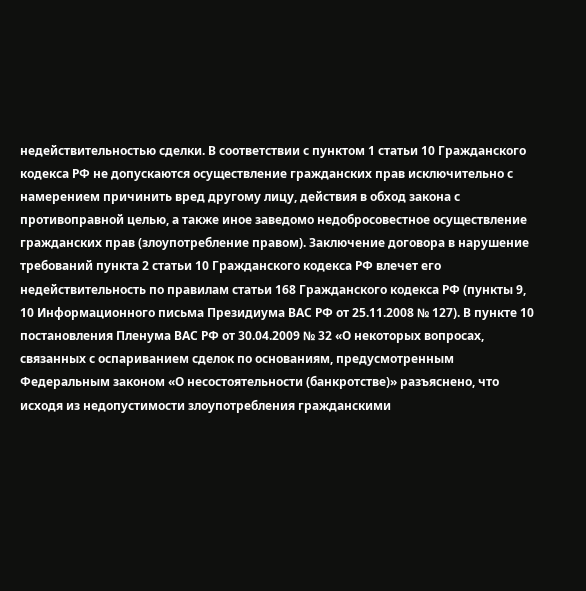недействительностью сделки. В соответствии с пунктом 1 статьи 10 Гражданского кодекса РФ не допускаются осуществление гражданских прав исключительно с намерением причинить вред другому лицу, действия в обход закона с противоправной целью, а также иное заведомо недобросовестное осуществление гражданских прав (злоупотребление правом). Заключение договора в нарушение требований пункта 2 статьи 10 Гражданского кодекса РФ влечет его недействительность по правилам статьи 168 Гражданского кодекса РФ (пункты 9, 10 Информационного письма Президиума ВАС РФ от 25.11.2008 № 127). В пункте 10 постановления Пленума ВАС РФ от 30.04.2009 № 32 «О некоторых вопросах, связанных с оспариванием сделок по основаниям, предусмотренным Федеральным законом «О несостоятельности (банкротстве)» разъяснено, что исходя из недопустимости злоупотребления гражданскими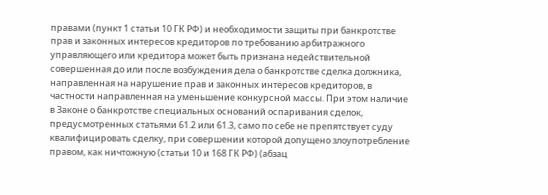правами (пункт 1 статьи 10 ГК РФ) и необходимости защиты при банкротстве прав и законных интересов кредиторов по требованию арбитражного управляющего или кредитора может быть признана недействительной совершенная до или после возбуждения дела о банкротстве сделка должника, направленная на нарушение прав и законных интересов кредиторов, в частности направленная на уменьшение конкурсной массы. При этом наличие в Законе о банкротстве специальных оснований оспаривания сделок, предусмотренных статьями 61.2 или 61.3, само по себе не препятствует суду квалифицировать сделку, при совершении которой допущено злоупотребление правом, как ничтожную (статьи 10 и 168 ГК РФ) (абзац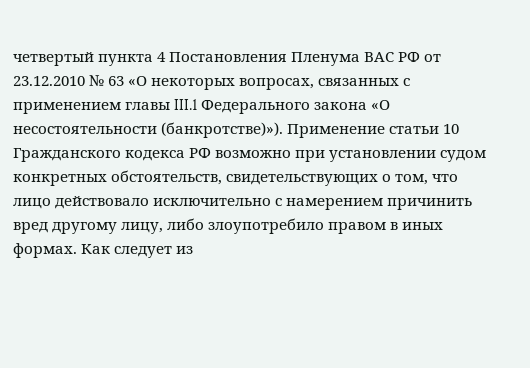четвертый пункта 4 Постановления Пленума ВАС РФ от 23.12.2010 № 63 «О некоторых вопросах, связанных с применением главы III.1 Федерального закона «О несостоятельности (банкротстве)»). Применение статьи 10 Гражданского кодекса РФ возможно при установлении судом конкретных обстоятельств, свидетельствующих о том, что лицо действовало исключительно с намерением причинить вред другому лицу, либо злоупотребило правом в иных формах. Как следует из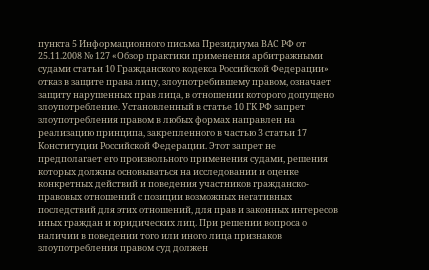пункта 5 Информационного письма Президиума ВАС РФ от 25.11.2008 № 127 «Обзор практики применения арбитражными судами статьи 10 Гражданского кодекса Российской Федерации» отказ в защите права лицу, злоупотребившему правом, означает защиту нарушенных прав лица, в отношении которого допущено злоупотребление. Установленный в статье 10 ГК РФ запрет злоупотребления правом в любых формах направлен на реализацию принципа, закрепленного в частью 3 статьи 17 Конституции Российской Федерации. Этот запрет не предполагает его произвольного применения судами, решения которых должны основываться на исследовании и оценке конкретных действий и поведения участников гражданско-правовых отношений с позиции возможных негативных последствий для этих отношений, для прав и законных интересов иных граждан и юридических лиц. При решении вопроса о наличии в поведении того или иного лица признаков злоупотребления правом суд должен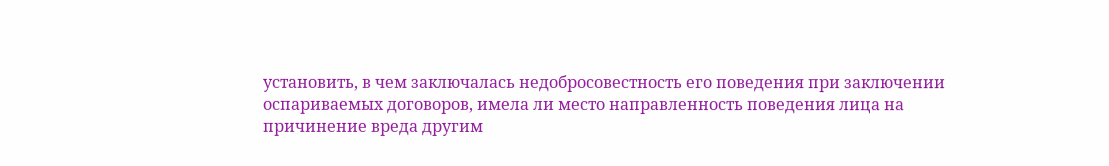установить, в чем заключалась недобросовестность его поведения при заключении оспариваемых договоров, имела ли место направленность поведения лица на причинение вреда другим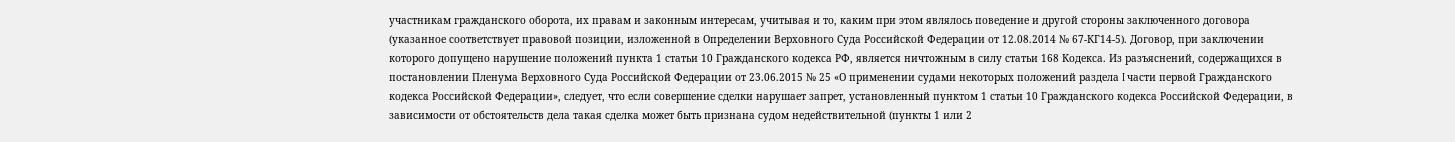участникам гражданского оборота, их правам и законным интересам, учитывая и то, каким при этом являлось поведение и другой стороны заключенного договора (указанное соответствует правовой позиции, изложенной в Определении Верховного Суда Российской Федерации от 12.08.2014 № 67-КГ14-5). Договор, при заключении которого допущено нарушение положений пункта 1 статьи 10 Гражданского кодекса РФ, является ничтожным в силу статьи 168 Кодекса. Из разъяснений, содержащихся в постановлении Пленума Верховного Суда Российской Федерации от 23.06.2015 № 25 «О применении судами некоторых положений раздела I части первой Гражданского кодекса Российской Федерации», следует, что если совершение сделки нарушает запрет, установленный пунктом 1 статьи 10 Гражданского кодекса Российской Федерации, в зависимости от обстоятельств дела такая сделка может быть признана судом недействительной (пункты 1 или 2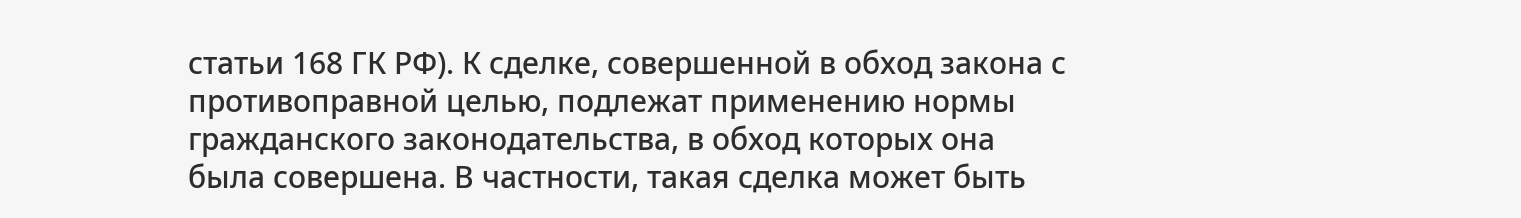статьи 168 ГК РФ). К сделке, совершенной в обход закона с противоправной целью, подлежат применению нормы гражданского законодательства, в обход которых она была совершена. В частности, такая сделка может быть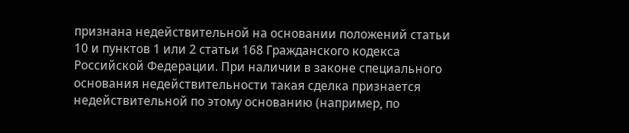признана недействительной на основании положений статьи 10 и пунктов 1 или 2 статьи 168 Гражданского кодекса Российской Федерации. При наличии в законе специального основания недействительности такая сделка признается недействительной по этому основанию (например, по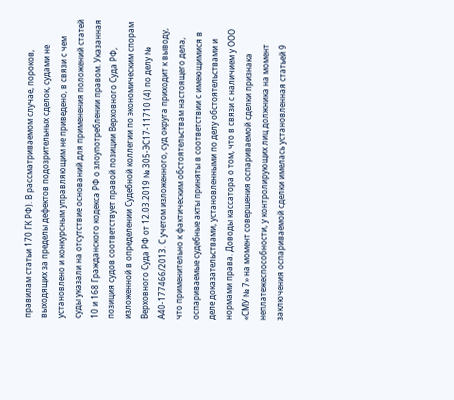правилам статьи 170 ГК РФ). В рассматриваемом случае, пороков, выходящих за пределы дефектов подозрительных сделок, судами не установлено и конкурсным управляющим не приведено, в связи с чем суды указали на отсутствие оснований для применения положений статей 10 и 168 Гражданского кодекса РФ о злоупотреблении правом. Указанная позиция судов соответствует правой позиции Верховного Суда РФ, изложенной в определении Судебной коллегии по экономическим спорам Верховного Суда РФ от 12.03.2019 № 305-ЭС17-11710 (4) по делу № А40-177466/2013. С учетом изложенного, суд округа приходит к выводу, что применительно к фактическим обстоятельствам настоящего дела, оспариваемые судебные акты приняты в соответствии с имеющимися в деле доказательствами, установленными по делу обстоятельствами и нормами права. Доводы кассатора о том, что в связи с наличием у ООО «СМУ № 7» на момент совершения оспариваемой сделки признака неплатежеспособности, у контролирующих лиц должника на момент заключения оспариваемой сделки имелась установленная статьей 9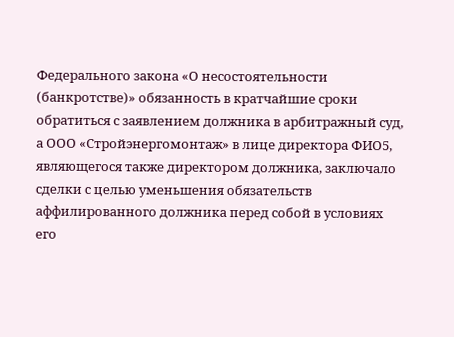Федерального закона «О несостоятельности (банкротстве)» обязанность в кратчайшие сроки обратиться с заявлением должника в арбитражный суд, а ООО «Стройэнергомонтаж» в лице директора ФИО5, являющегося также директором должника, заключало сделки с целью уменьшения обязательств аффилированного должника перед собой в условиях его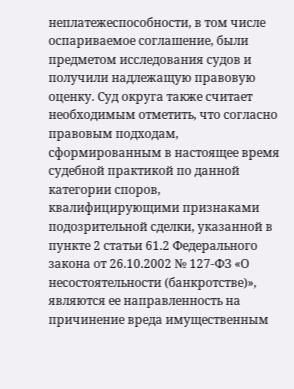неплатежеспособности, в том числе оспариваемое соглашение, были предметом исследования судов и получили надлежащую правовую оценку. Суд округа также считает необходимым отметить, что согласно правовым подходам, сформированным в настоящее время судебной практикой по данной категории споров, квалифицирующими признаками подозрительной сделки, указанной в пункте 2 статьи 61.2 Федерального закона от 26.10.2002 № 127-ФЗ «О несостоятельности (банкротстве)», являются ее направленность на причинение вреда имущественным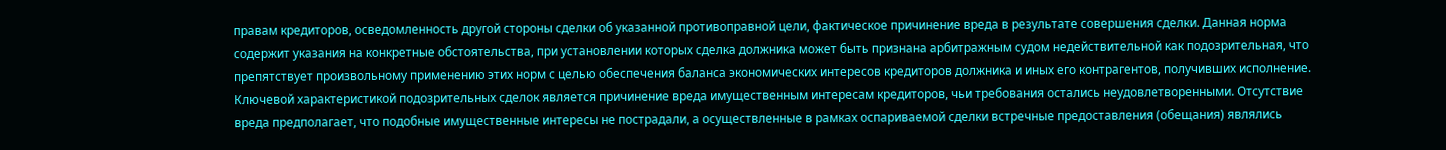правам кредиторов, осведомленность другой стороны сделки об указанной противоправной цели, фактическое причинение вреда в результате совершения сделки. Данная норма содержит указания на конкретные обстоятельства, при установлении которых сделка должника может быть признана арбитражным судом недействительной как подозрительная, что препятствует произвольному применению этих норм с целью обеспечения баланса экономических интересов кредиторов должника и иных его контрагентов, получивших исполнение. Ключевой характеристикой подозрительных сделок является причинение вреда имущественным интересам кредиторов, чьи требования остались неудовлетворенными. Отсутствие вреда предполагает, что подобные имущественные интересы не пострадали, а осуществленные в рамках оспариваемой сделки встречные предоставления (обещания) являлись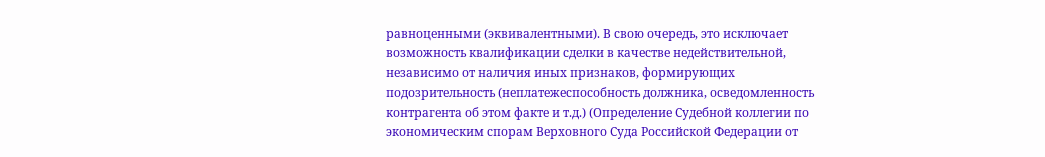равноценными (эквивалентными). В свою очередь, это исключает возможность квалификации сделки в качестве недействительной, независимо от наличия иных признаков, формирующих подозрительность (неплатежеспособность должника, осведомленность контрагента об этом факте и т.д.) (Определение Судебной коллегии по экономическим спорам Верховного Суда Российской Федерации от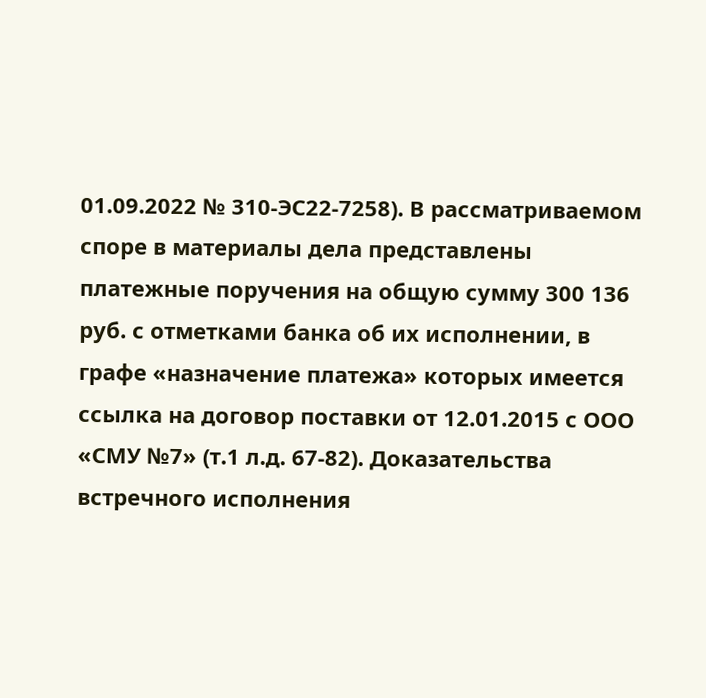01.09.2022 № 310-ЭС22-7258). В рассматриваемом споре в материалы дела представлены платежные поручения на общую сумму 300 136 руб. с отметками банка об их исполнении, в графе «назначение платежа» которых имеется ссылка на договор поставки от 12.01.2015 с ООО «СМУ №7» (т.1 л.д. 67-82). Доказательства встречного исполнения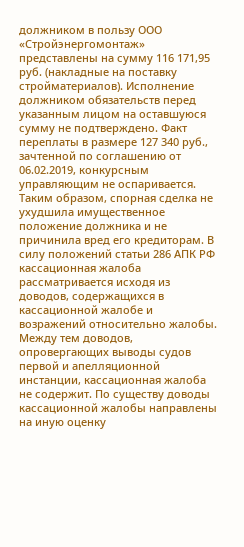должником в пользу ООО «Стройэнергомонтаж» представлены на сумму 116 171,95 руб. (накладные на поставку стройматериалов). Исполнение должником обязательств перед указанным лицом на оставшуюся сумму не подтверждено. Факт переплаты в размере 127 340 руб., зачтенной по соглашению от 06.02.2019, конкурсным управляющим не оспаривается. Таким образом, спорная сделка не ухудшила имущественное положение должника и не причинила вред его кредиторам. В силу положений статьи 286 АПК РФ кассационная жалоба рассматривается исходя из доводов, содержащихся в кассационной жалобе и возражений относительно жалобы. Между тем доводов, опровергающих выводы судов первой и апелляционной инстанции, кассационная жалоба не содержит. По существу доводы кассационной жалобы направлены на иную оценку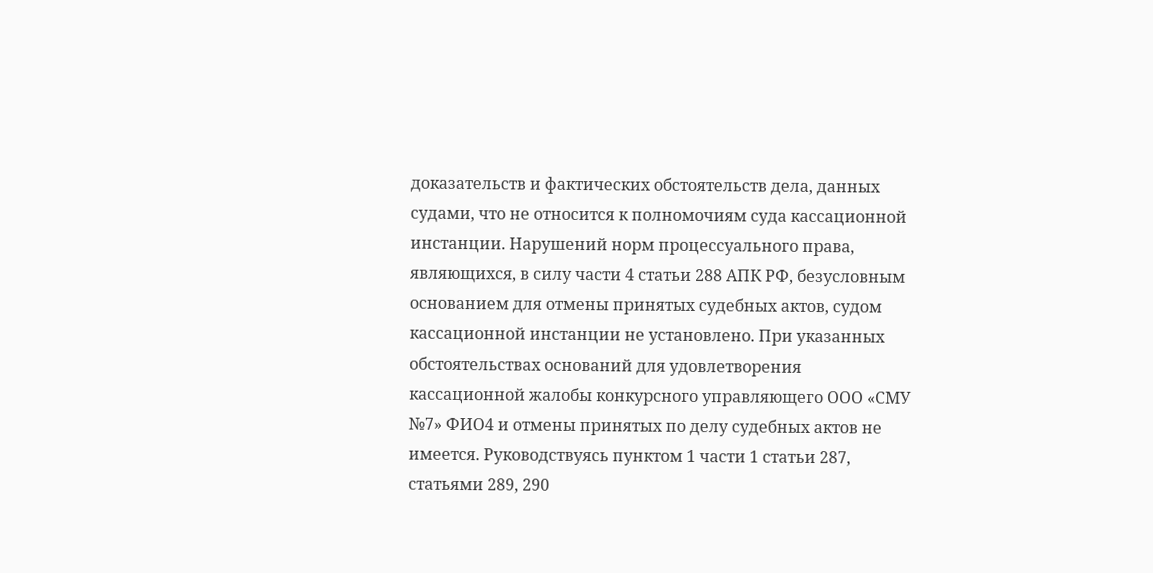доказательств и фактических обстоятельств дела, данных судами, что не относится к полномочиям суда кассационной инстанции. Нарушений норм процессуального права, являющихся, в силу части 4 статьи 288 АПК РФ, безусловным основанием для отмены принятых судебных актов, судом кассационной инстанции не установлено. При указанных обстоятельствах оснований для удовлетворения кассационной жалобы конкурсного управляющего ООО «СМУ №7» ФИО4 и отмены принятых по делу судебных актов не имеется. Руководствуясь пунктом 1 части 1 статьи 287, статьями 289, 290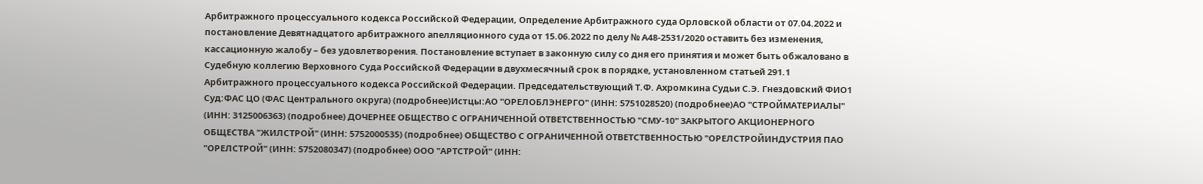Арбитражного процессуального кодекса Российской Федерации, Определение Арбитражного суда Орловской области от 07.04.2022 и постановление Девятнадцатого арбитражного апелляционного суда от 15.06.2022 по делу № А48-2531/2020 оставить без изменения, кассационную жалобу – без удовлетворения. Постановление вступает в законную силу со дня его принятия и может быть обжаловано в Судебную коллегию Верховного Суда Российской Федерации в двухмесячный срок в порядке, установленном статьей 291.1 Арбитражного процессуального кодекса Российской Федерации. Председательствующий Т.Ф. Ахромкина Судьи С.Э. Гнездовский ФИО1 Суд:ФАС ЦО (ФАС Центрального округа) (подробнее)Истцы:АО "ОРЕЛОБЛЭНЕРГО" (ИНН: 5751028520) (подробнее)АО "СТРОЙМАТЕРИАЛЫ" (ИНН: 3125006363) (подробнее) ДОЧЕРНЕЕ ОБЩЕСТВО С ОГРАНИЧЕННОЙ ОТВЕТСТВЕННОСТЬЮ "СМУ-10" ЗАКРЫТОГО АКЦИОНЕРНОГО ОБЩЕСТВА "ЖИЛСТРОЙ" (ИНН: 5752000535) (подробнее) ОБЩЕСТВО С ОГРАНИЧЕННОЙ ОТВЕТСТВЕННОСТЬЮ "ОРЕЛСТРОЙИНДУСТРИЯ ПАО "ОРЕЛСТРОЙ" (ИНН: 5752080347) (подробнее) ООО "АРТСТРОЙ" (ИНН: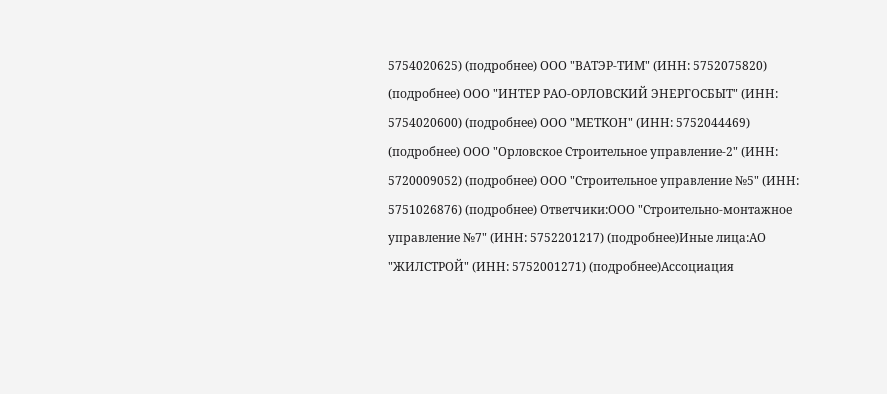5754020625) (подробнее) ООО "ВАТЭР-ТИМ" (ИНН: 5752075820) (подробнее) ООО "ИНТЕР РАО-ОРЛОВСКИЙ ЭНЕРГОСБЫТ" (ИНН: 5754020600) (подробнее) ООО "МЕТКОН" (ИНН: 5752044469) (подробнее) ООО "Орловское Строительное управление-2" (ИНН: 5720009052) (подробнее) ООО "Строительное управление №5" (ИНН: 5751026876) (подробнее) Ответчики:ООО "Строительно-монтажное управление №7" (ИНН: 5752201217) (подробнее)Иные лица:АО "ЖИЛСТРОЙ" (ИНН: 5752001271) (подробнее)Ассоциация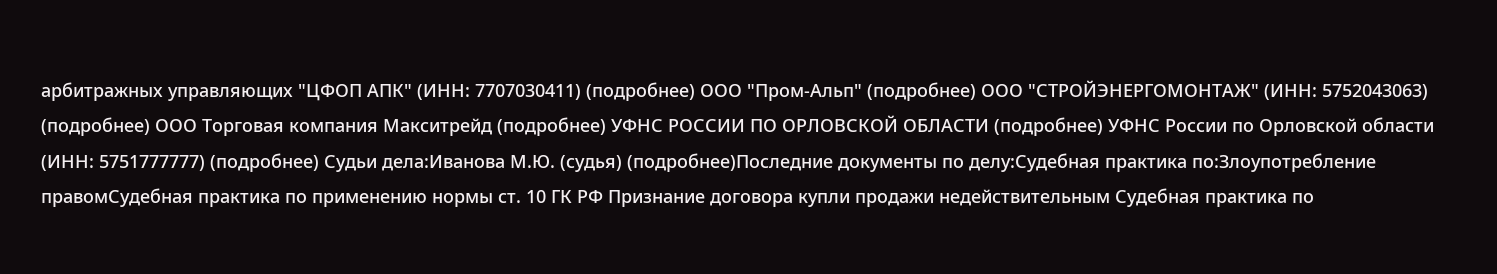арбитражных управляющих "ЦФОП АПК" (ИНН: 7707030411) (подробнее) ООО "Пром-Альп" (подробнее) ООО "СТРОЙЭНЕРГОМОНТАЖ" (ИНН: 5752043063) (подробнее) ООО Торговая компания Макситрейд (подробнее) УФНС РОССИИ ПО ОРЛОВСКОЙ ОБЛАСТИ (подробнее) УФНС России по Орловской области (ИНН: 5751777777) (подробнее) Судьи дела:Иванова М.Ю. (судья) (подробнее)Последние документы по делу:Судебная практика по:Злоупотребление правомСудебная практика по применению нормы ст. 10 ГК РФ Признание договора купли продажи недействительным Судебная практика по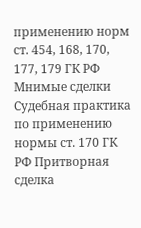применению норм ст. 454, 168, 170, 177, 179 ГК РФ
Мнимые сделки Судебная практика по применению нормы ст. 170 ГК РФ Притворная сделка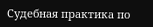Судебная практика по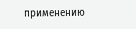применению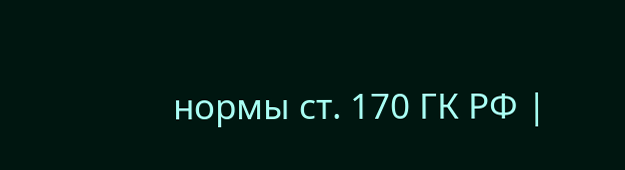нормы ст. 170 ГК РФ |